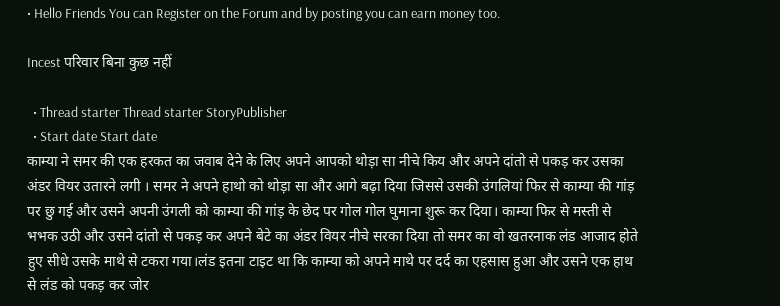• Hello Friends You can Register on the Forum and by posting you can earn money too.

Incest परिवार बिना कुछ नहीं

  • Thread starter Thread starter StoryPublisher
  • Start date Start date
काम्या ने समर की एक हरकत का जवाब देने के लिए अपने आपको थोड़ा सा नीचे किय और अपने दांतो से पकड़ कर उसका अंडर वियर उतारने लगी । समर ने अपने हाथो को थोड़ा सा और आगे बढ़ा दिया जिससे उसकी उंगलियां फिर से काम्या की गांड़ पर छु गई और उसने अपनी उंगली को काम्या की गांड़ के छेद पर गोल गोल घुमाना शुरू कर दिया। काम्या फिर से मस्ती से भभक उठी और उसने दांतो से पकड़ कर अपने बेटे का अंडर वियर नीचे सरका दिया तो समर का वो खतरनाक लंड आजाद होते हुए सीधे उसके माथे से टकरा गया।लंड इतना टाइट था कि काम्या को अपने माथे पर दर्द का एहसास हुआ और उसने एक हाथ से लंड को पकड़ कर जोर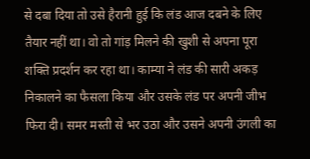से दबा दिया तो उसे हैरानी हुई कि लंड आज दबने के लिए तैयार नहीं था। वो तो गांड़ मिलने की खुशी से अपना पूरा शक्ति प्रदर्शन कर रहा था। काम्या ने लंड की सारी अकड़ निकालने का फैसला किया और उसके लंड पर अपनी जीभ फिरा दी। समर मस्ती से भर उठा और उसने अपनी उंगली का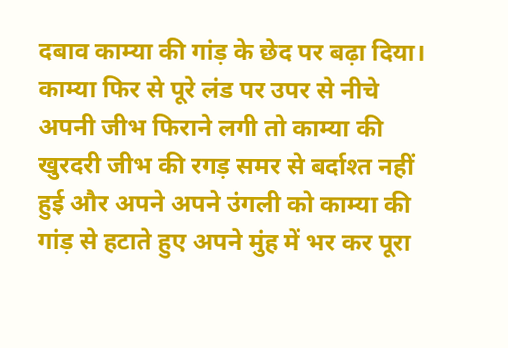दबाव काम्या की गांड़ के छेद पर बढ़ा दिया। काम्या फिर से पूरे लंड पर उपर से नीचे अपनी जीभ फिराने लगी तो काम्या की खुरदरी जीभ की रगड़ समर से बर्दाश्त नहीं हुई और अपने अपने उंगली को काम्या की गांड़ से हटाते हुए अपने मुंह में भर कर पूरा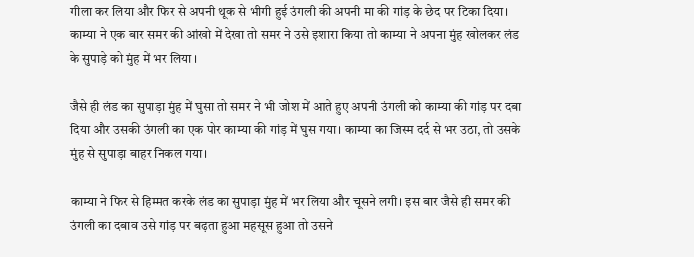गीला कर लिया और फिर से अपनी थूक से भीगी हुई उंगली की अपनी मा की गांड़ के छेद पर टिका दिया। काम्या ने एक बार समर की आंखो में देखा तो समर ने उसे इशारा किया तो काम्या ने अपना मुंह खोलकर लंड के सुपाड़े को मुंह में भर लिया ।

जैसे ही लंड का सुपाड़ा मुंह में घुसा तो समर ने भी जोश में आते हुए अपनी उंगली को काम्या की गांड़ पर दबा दिया और उसकी उंगली का एक पोर काम्या की गांड़ में घुस गया। काम्या का जिस्म दर्द से भर उठा, तो उसके मुंह से सुपाड़ा बाहर निकल गया।

काम्या ने फिर से हिम्मत करके लंड का सुपाड़ा मुंह में भर लिया और चूसने लगी। इस बार जैसे ही समर की उंगली का दबाव उसे गांड़ पर बढ़ता हुआ महसूस हुआ तो उसने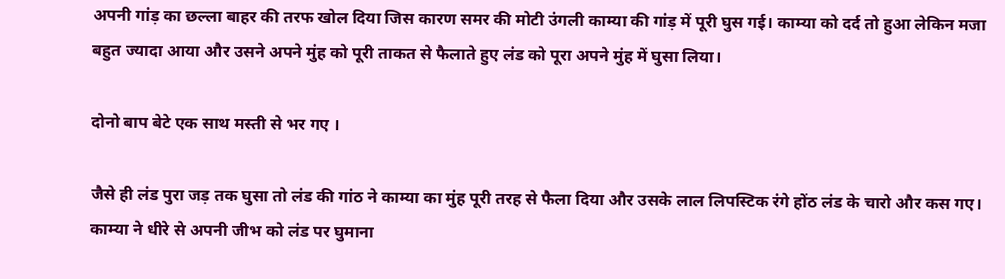अपनी गांड़ का छल्ला बाहर की तरफ खोल दिया जिस कारण समर की मोटी उंगली काम्या की गांड़ में पूरी घुस गई। काम्या को दर्द तो हुआ लेकिन मजा बहुत ज्यादा आया और उसने अपने मुंह को पूरी ताकत से फैलाते हुए लंड को पूरा अपने मुंह में घुसा लिया।

दोनो बाप बेटे एक साथ मस्ती से भर गए ।

जैसे ही लंड पुरा जड़ तक घुसा तो लंड की गांठ ने काम्या का मुंह पूरी तरह से फैला दिया और उसके लाल लिपस्टिक रंगे होंठ लंड के चारो और कस गए। काम्या ने धीरे से अपनी जीभ को लंड पर घुमाना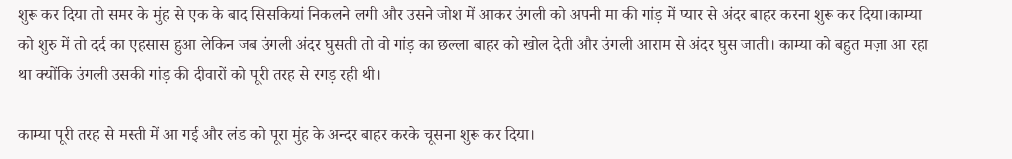शुरू कर दिया तो समर के मुंह से एक के बाद सिसकियां निकलने लगी और उसने जोश में आकर उंगली को अपनी मा की गांड़ में प्यार से अंदर बाहर करना शुरू कर दिया।काम्या को शुरु में तो दर्द का एहसास हुआ लेकिन जब उंगली अंदर घुसती तो वो गांड़ का छल्ला बाहर को खोल देती और उंगली आराम से अंदर घुस जाती। काम्या को बहुत मज़ा आ रहा था क्योंकि उंगली उसकी गांड़ की दीवारों को पूरी तरह से रगड़ रही थी।

काम्या पूरी तरह से मस्ती में आ गई और लंड को पूरा मुंह के अन्दर बाहर करके चूसना शुरू कर दिया।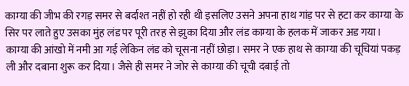काम्या की जीभ की रगड़ समर से बर्दाश्त नहीं हो रही थी इसलिए उसने अपना हाथ गांड़ पर से हटा कर काम्या के सिर पर लाते हुए उसका मुंह लंड पर पूरी तरह से झुका दिया और लंड काम्या के हलक में जाकर अड गया। काम्या की आंखो में नमी आ गई लेकिन लंड को चूसना नहीं छोड़ा। समर ने एक हाथ से काम्या की चूचियां पकड़ ली और दबाना शुरू कर दिया। जैसे ही समर ने जोर से काम्या की चूची दबाई तो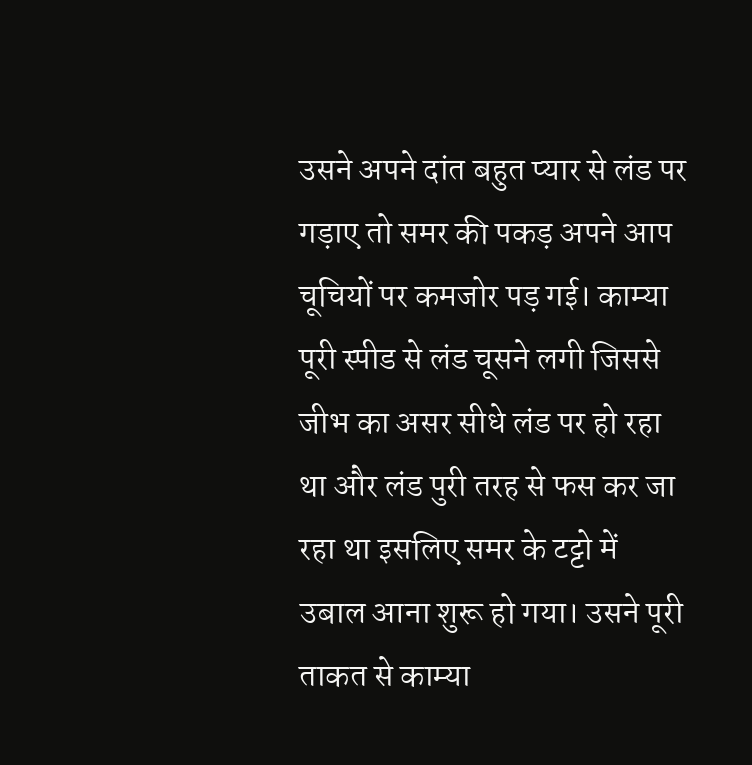उसने अपने दांत बहुत प्यार से लंड पर गड़ाए तो समर की पकड़ अपने आप चूचियों पर कमजोर पड़ गई। काम्या पूरी स्पीड से लंड चूसने लगी जिससे जीभ का असर सीधे लंड पर हो रहा था और लंड पुरी तरह से फस कर जा रहा था इसलिए समर के टट्टो में उबाल आना शुरू हो गया। उसने पूरी ताकत से काम्या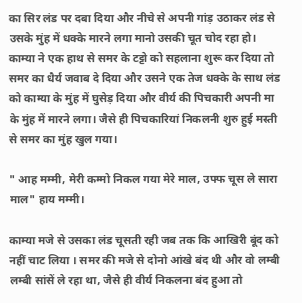का सिर लंड पर दबा दिया और नीचे से अपनी गांड़ उठाकर लंड से उसके मुंह में धक्के मारने लगा मानो उसकी चूत चोद रहा हो। काम्या ने एक हाथ से समर के टट्टो को सहलाना शुरू कर दिया तो समर का धैर्य जवाब दे दिया और उसने एक तेज धक्के के साथ लंड को काम्या के मुंह में घुसेड़ दिया और वीर्य की पिचकारी अपनी मा के मुंह में मारने लगा। जैसे ही पिचकारियां निकलनी शुरु हुई मस्ती से समर का मुंह खुल गया।

" आह मम्मी, मेरी कम्मो निकल गया मेरे माल, उफ्फ चूस ले सारा माल" हाय मम्मी।

काम्या मजे से उसका लंड चूसती रही जब तक कि आखिरी बूंद को नहीं चाट लिया । समर की मजे से दोनो आंखे बंद थी और वो लम्बी लम्बी सांसें ले रहा था, जैसे ही वीर्य निकलना बंद हुआ तो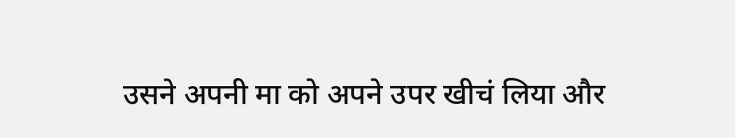उसने अपनी मा को अपने उपर खीचं लिया और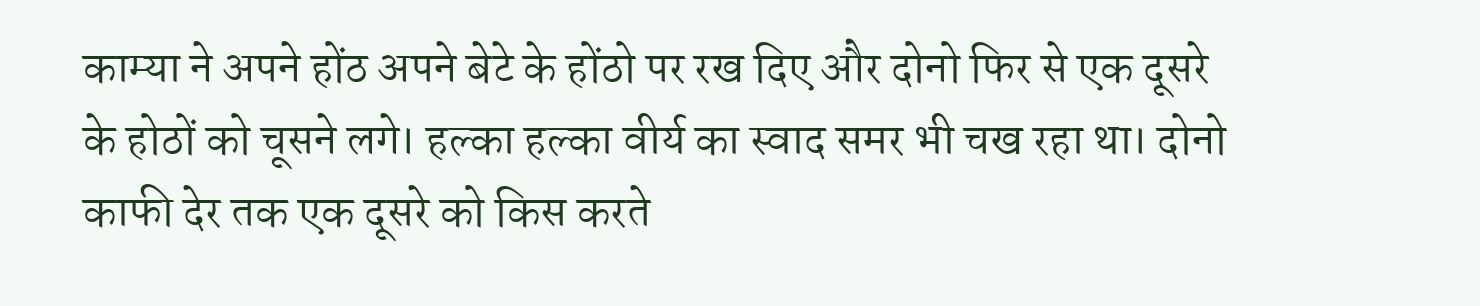काम्या ने अपने होंठ अपने बेटे के होंठो पर रख दिए और दोनो फिर से एक दूसरे के होठों को चूसने लगे। हल्का हल्का वीर्य का स्वाद समर भी चख रहा था। दोनो काफी देर तक एक दूसरे को किस करते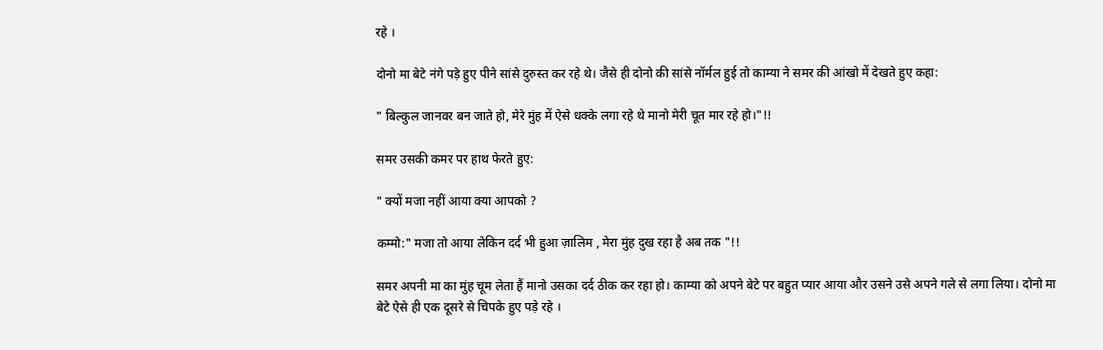रहे ।

दोनो मा बेटे नंगे पड़े हुए पीने सांसे दुरुस्त कर रहे थे। जैसे ही दोनो की सांसे नॉर्मल हुई तो काम्या ने समर की आंखो में देखते हुए कहा:

" बिल्कुल जानवर बन जाते हो, मेरे मुंह में ऐसे धक्के लगा रहे थे मानो मेरी चूत मार रहे हो।"!!

समर उसकी कमर पर हाथ फेरते हुए:

" क्यों मजा नहीं आया क्या आपको ?

कम्मो:" मजा तो आया लेकिन दर्द भी हुआ ज़ालिम , मेरा मुंह दुख रहा है अब तक "!!

समर अपनी मा का मुंह चूम लेता हैं मानो उसका दर्द ठीक कर रहा हो। काम्या को अपने बेटे पर बहुत प्यार आया और उसने उसे अपने गले से लगा लिया। दोनो मा बेटे ऐसे ही एक दूसरे से चिपके हुए पड़े रहे ।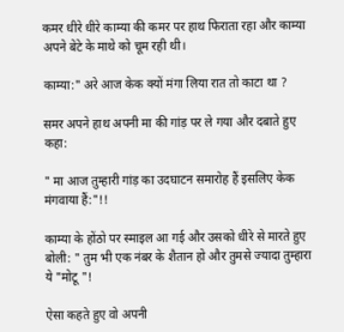कमर धीरे धीरे काम्या की कमर पर हाथ फिराता रहा और काम्या अपने बेटे के माथे को चूम रही थी।

काम्या:" अरे आज केक क्यों मंगा लिया रात तो काटा था ?

समर अपने हाथ अपनी मा की गांड़ पर ले गया और दबाते हुए कहा:

" मा आज तुम्हारी गांड़ का उदघाटन समारोह हैं इसलिए केक मंगवाया हैं:"!!

काम्या के होंठो पर स्माइल आ गई और उसको धीरे से मारते हुए बोली: " तुम भी एक नंबर के शैतान हो और तुमसे ज्यादा तुम्हारा ये "मोटू "!

ऐसा कहते हुए वो अपनी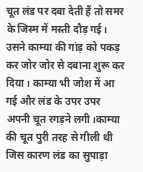चूत लंड पर दबा देती हैं तो समर के जिस्म में मस्ती दौड़ गई। उसने काम्या की गांड़ को पकड़ कर जोर जोर से दबाना शुरू कर दिया। काम्या भी जोश में आ गई और लंड के उपर उपर अपनी चूत रगड़ने लगी।काम्या की चूत पुरी तरह से गीली थी जिस कारण लंड का सुपाड़ा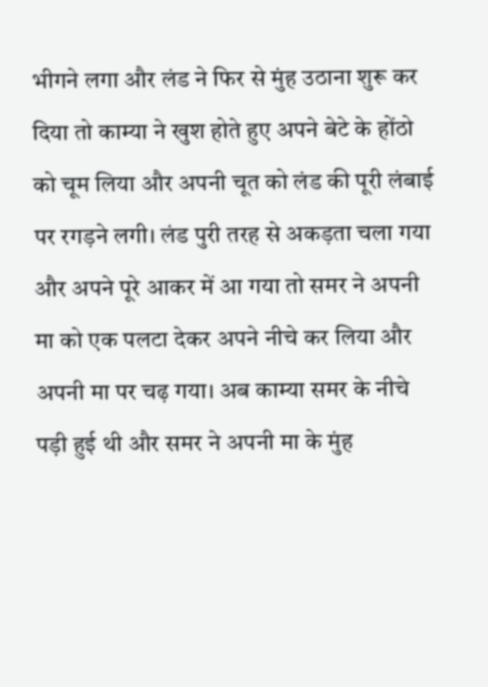भीगने लगा और लंड ने फिर से मुंह उठाना शुरू कर दिया तो काम्या ने खुश होते हुए अपने बेटे के होंठो को चूम लिया और अपनी चूत को लंड की पूरी लंबाई पर रगड़ने लगी। लंड पुरी तरह से अकड़ता चला गया और अपने पूरे आकर में आ गया तो समर ने अपनी मा को एक पलटा देकर अपने नीचे कर लिया और अपनी मा पर चढ़ गया। अब काम्या समर के नीचे पड़ी हुई थी और समर ने अपनी मा के मुंह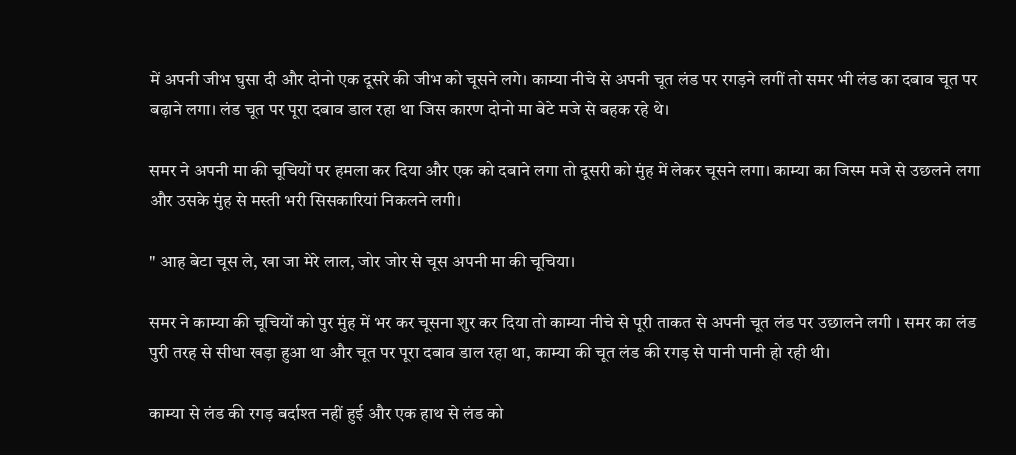में अपनी जीभ घुसा दी और दोनो एक दूसरे की जीभ को चूसने लगे। काम्या नीचे से अपनी चूत लंड पर रगड़ने लगीं तो समर भी लंड का दबाव चूत पर बढ़ाने लगा। लंड चूत पर पूरा दबाव डाल रहा था जिस कारण दोनो मा बेटे मजे से बहक रहे थे।

समर ने अपनी मा की चूचियों पर हमला कर दिया और एक को दबाने लगा तो दूसरी को मुंह में लेकर चूसने लगा। काम्या का जिस्म मजे से उछलने लगा और उसके मुंह से मस्ती भरी सिसकारियां निकलने लगी।

" आह बेटा चूस ले, खा जा मेरे लाल, जोर जोर से चूस अपनी मा की चूचिया।

समर ने काम्या की चूचियों को पुर मुंह में भर कर चूसना शुर कर दिया तो काम्या नीचे से पूरी ताकत से अपनी चूत लंड पर उछालने लगी । समर का लंड पुरी तरह से सीधा खड़ा हुआ था और चूत पर पूरा दबाव डाल रहा था, काम्या की चूत लंड की रगड़ से पानी पानी हो रही थी।

काम्या से लंड की रगड़ बर्दाश्त नहीं हुई और एक हाथ से लंड को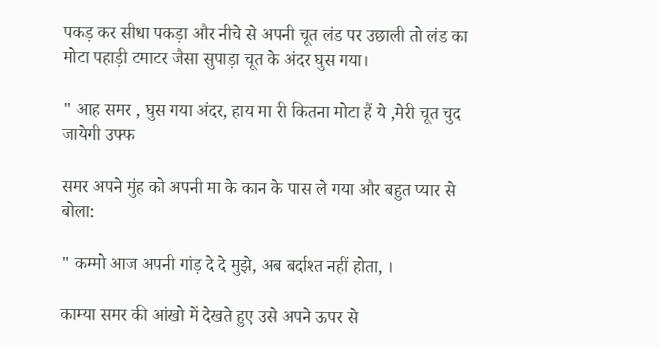पकड़ कर सीधा पकड़ा और नीचे से अपनी चूत लंड पर उछाली तो लंड का मोटा पहाड़ी टमाटर जैसा सुपाड़ा चूत के अंदर घुस गया।

" आह समर , घुस गया अंदर, हाय मा री कितना मोटा हैं ये ,मेरी चूत चुद जायेगी उफ्फ

समर अपने मुंह को अपनी मा के कान के पास ले गया और बहुत प्यार से बोला:

" कम्मो आज अपनी गांड़ दे दे मुझे, अब बर्दाश्त नहीं होता, ।

काम्या समर की आंखो में देखते हुए उसे अपने ऊपर से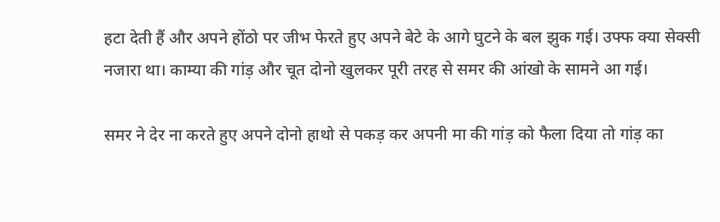हटा देती हैं और अपने होंठो पर जीभ फेरते हुए अपने बेटे के आगे घुटने के बल झुक गई। उफ्फ क्या सेक्सी नजारा था। काम्या की गांड़ और चूत दोनो खुलकर पूरी तरह से समर की आंखो के सामने आ गई।

समर ने देर ना करते हुए अपने दोनो हाथो से पकड़ कर अपनी मा की गांड़ को फैला दिया तो गांड़ का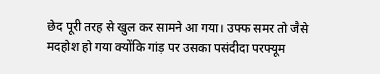छेद पूरी तरह से खुल कर सामने आ गया। उफ्फ समर तो जैसे मदहोश हो गया क्योंकि गांड़ पर उसका पसंदीदा परफ्यूम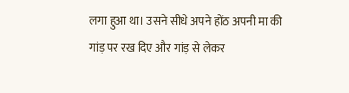लगा हुआ था। उसने सीधे अपने होंठ अपनी मा की गांड़ पर रख दिए और गांड़ से लेकर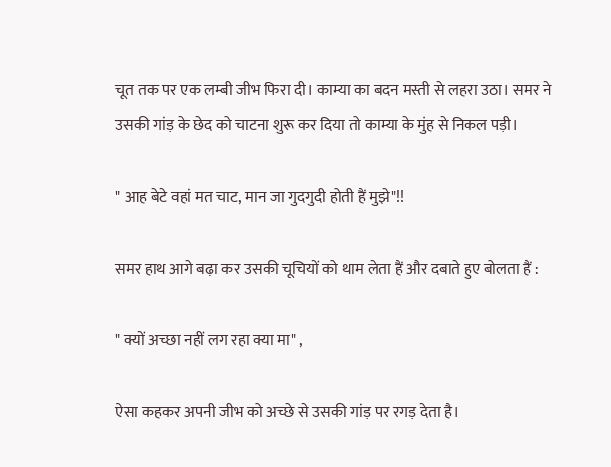चूत तक पर एक लम्बी जीभ फिरा दी। काम्या का बदन मस्ती से लहरा उठा। समर ने उसकी गांड़ के छेद को चाटना शुरू कर दिया तो काम्या के मुंह से निकल पड़ी।

" आह बेटे वहां मत चाट, मान जा गुदगुदी होती हैं मुझे"!!

समर हाथ आगे बढ़ा कर उसकी चूचियों को थाम लेता हैं और दबाते हुए बोलता हैं :

" क्यों अच्छा नहीं लग रहा क्या मा" ,

ऐसा कहकर अपनी जीभ को अच्छे से उसकी गांड़ पर रगड़ देता है।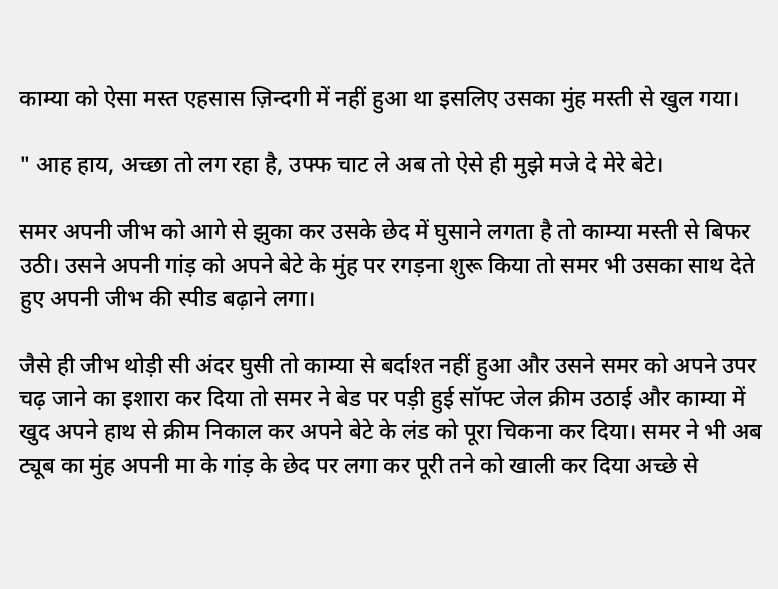काम्या को ऐसा मस्त एहसास ज़िन्दगी में नहीं हुआ था इसलिए उसका मुंह मस्ती से खुल गया।

" आह हाय, अच्छा तो लग रहा है, उफ्फ चाट ले अब तो ऐसे ही मुझे मजे दे मेरे बेटे।

समर अपनी जीभ को आगे से झुका कर उसके छेद में घुसाने लगता है तो काम्या मस्ती से बिफर उठी। उसने अपनी गांड़ को अपने बेटे के मुंह पर रगड़ना शुरू किया तो समर भी उसका साथ देते हुए अपनी जीभ की स्पीड बढ़ाने लगा।

जैसे ही जीभ थोड़ी सी अंदर घुसी तो काम्या से बर्दाश्त नहीं हुआ और उसने समर को अपने उपर चढ़ जाने का इशारा कर दिया तो समर ने बेड पर पड़ी हुई सॉफ्ट जेल क्रीम उठाई और काम्या में खुद अपने हाथ से क्रीम निकाल कर अपने बेटे के लंड को पूरा चिकना कर दिया। समर ने भी अब ट्यूब का मुंह अपनी मा के गांड़ के छेद पर लगा कर पूरी तने को खाली कर दिया अच्छे से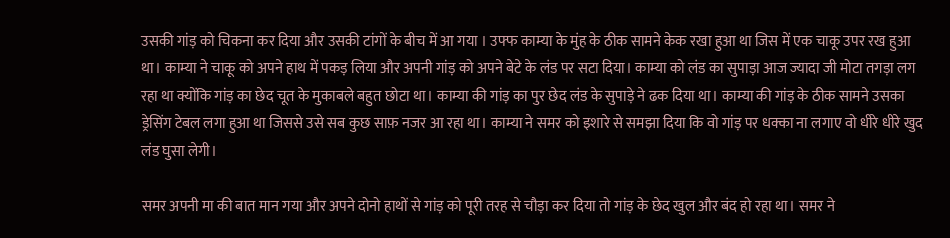उसकी गांड़ को चिकना कर दिया और उसकी टांगों के बीच में आ गया । उफ्फ काम्या के मुंह के ठीक सामने केक रखा हुआ था जिस में एक चाकू उपर रख हुआ था। काम्या ने चाकू को अपने हाथ में पकड़ लिया और अपनी गांड़ को अपने बेटे के लंड पर सटा दिया। काम्या को लंड का सुपाड़ा आज ज्यादा जी मोटा तगड़ा लग रहा था क्योंकि गांड़ का छेद चूत के मुकाबले बहुत छोटा था। काम्या की गांड़ का पुर छेद लंड के सुपाड़े ने ढक दिया था। काम्या की गांड़ के ठीक सामने उसका ड्रेसिंग टेबल लगा हुआ था जिससे उसे सब कुछ साफ़ नजर आ रहा था। काम्या ने समर को इशारे से समझा दिया कि वो गांड़ पर धक्का ना लगाए वो धीरे धीरे खुद लंड घुसा लेगी।

समर अपनी मा की बात मान गया और अपने दोनो हाथों से गांड़ को पूरी तरह से चौड़ा कर दिया तो गांड़ के छेद खुल और बंद हो रहा था। समर ने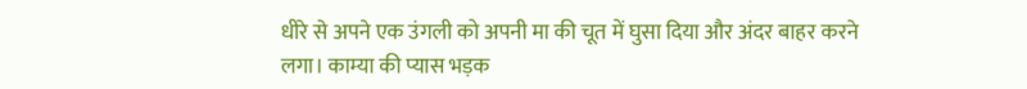धीरे से अपने एक उंगली को अपनी मा की चूत में घुसा दिया और अंदर बाहर करने लगा। काम्या की प्यास भड़क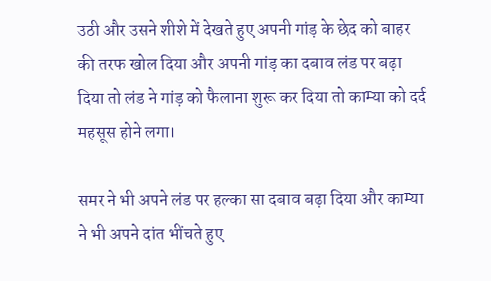उठी और उसने शीशे में देखते हुए अपनी गांड़ के छेद को बाहर की तरफ खोल दिया और अपनी गांड़ का दबाव लंड पर बढ़ा दिया तो लंड ने गांड़ को फैलाना शुरू कर दिया तो काम्या को दर्द महसूस होने लगा।

समर ने भी अपने लंड पर हल्का सा दबाव बढ़ा दिया और काम्या ने भी अपने दांत भींचते हुए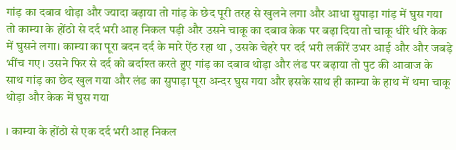गांड़ का दबाव थोड़ा और ज्यादा बढ़ाया तो गांड़ के छेद पूरी तरह से खुलने लगा और आधा सुपाड़ा गांड़ में घुस गया तो काम्या के होंठो से दर्द भरी आह निकल पड़ी और उसने चाकू का दबाव केक पर बढ़ा दिया तो चाकू धीरे धीरे केक में घुसने लगा। काम्या का पूरा बदन दर्द के मारे ऐंठ रहा था , उसके चेहरे पर दर्द भरी लकीरें उभर आई और और जबड़े भींच गए। उसने फिर से दर्द को बर्दाश्त करते हुए गांड़ का दबाव थोड़ा और लंड पर बढ़ाया तो पुट की आवाज के साथ गांड़ का छेद खुल गया और लंड का सुपाड़ा पूरा अन्दर घुस गया और इसके साथ ही काम्या के हाथ में थमा चाकू थोड़ा और केक में घुस गया

। काम्या के होंठो से एक दर्द भरी आह निकल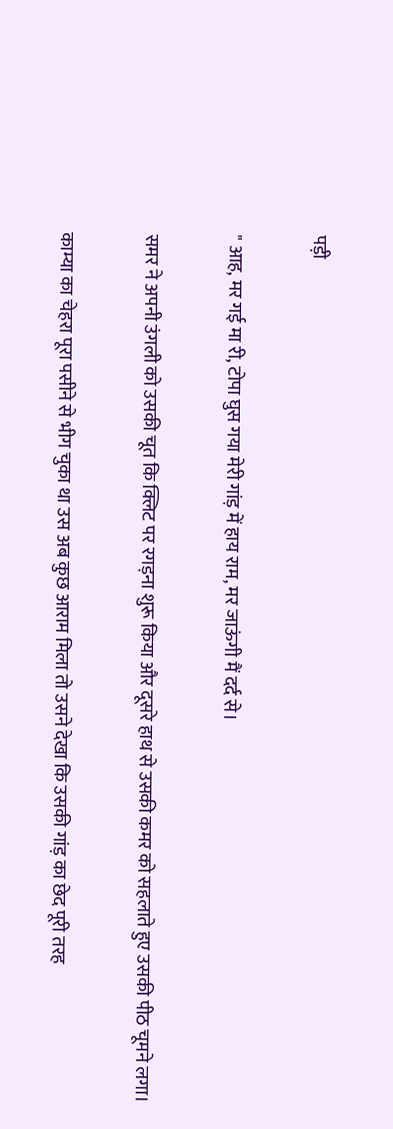पड़ी

" आह, मर गई मा री, टोपा घुस गया मेरी गांड़ में हाय राम, मर जाऊंगी मैं दर्द से।

समर ने अपनी उंगली को उसकी चूत कि क्लिट पर रगड़ना शुरू किया और दूसरे हाथ से उसकी कमर को सहलाते हुए उसकी पीठ चूमने लगा।

काम्या का चेहरा पूरा पसीने से भीग चुका था उस अब कुछ आराम मिला तो उसने देखा कि उसकी गांड़ का छेद पूरी तरह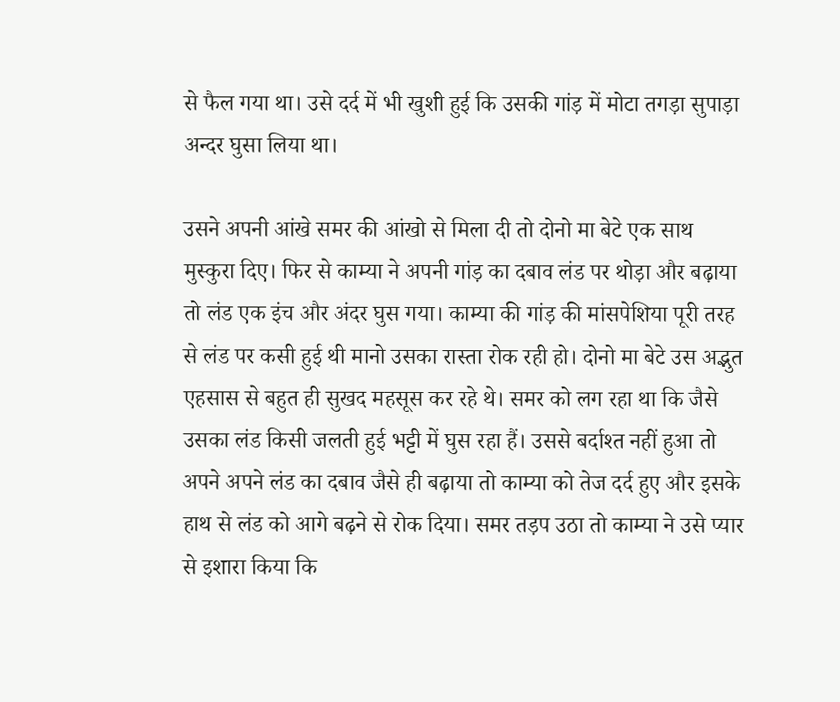से फैल गया था। उसे दर्द में भी खुशी हुई कि उसकी गांड़ में मोटा तगड़ा सुपाड़ा अन्दर घुसा लिया था।

उसने अपनी आंखे समर की आंखो से मिला दी तो दोनो मा बेटे एक साथ मुस्कुरा दिए। फिर से काम्या ने अपनी गांड़ का दबाव लंड पर थोड़ा और बढ़ाया तो लंड एक इंच और अंदर घुस गया। काम्या की गांड़ की मांसपेशिया पूरी तरह से लंड पर कसी हुई थी मानो उसका रास्ता रोक रही हो। दोनो मा बेटे उस अद्भुत एहसास से बहुत ही सुखद महसूस कर रहे थे। समर को लग रहा था कि जैसे उसका लंड किसी जलती हुई भट्टी में घुस रहा हैं। उससे बर्दाश्त नहीं हुआ तो अपने अपने लंड का दबाव जैसे ही बढ़ाया तो काम्या को तेज दर्द हुए और इसके हाथ से लंड को आगे बढ़ने से रोक दिया। समर तड़प उठा तो काम्या ने उसे प्यार से इशारा किया कि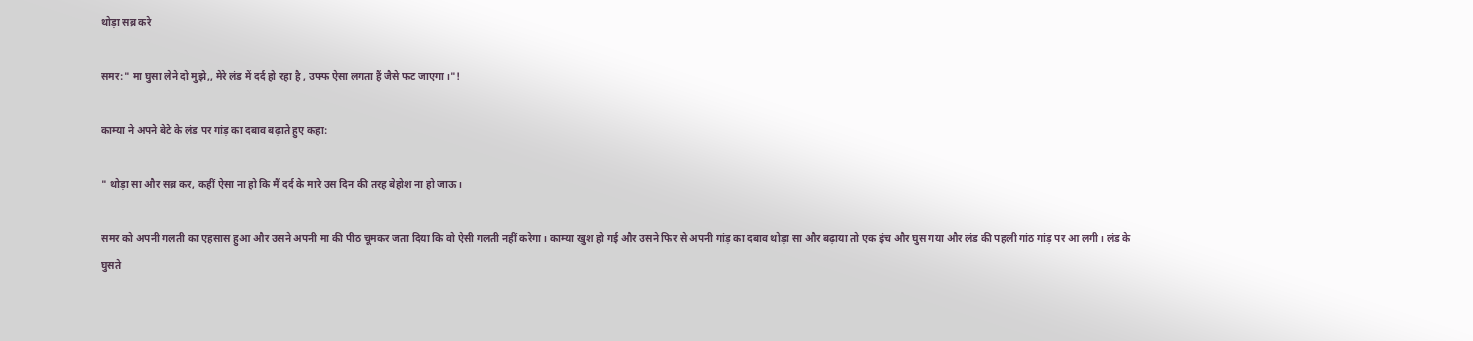थोड़ा सब्र करे

समर:" मा घुसा लेने दो मुझे,, मेरे लंड में दर्द हो रहा है , उफ्फ ऐसा लगता हैं जैसे फट जाएगा।"!

काम्या ने अपने बेटे के लंड पर गांड़ का दबाव बढ़ाते हुए कहा:

" थोड़ा सा और सब्र कर, कहीं ऐसा ना हो कि मैं दर्द के मारे उस दिन की तरह बेहोश ना हो जाऊ।

समर को अपनी गलती का एहसास हुआ और उसने अपनी मा की पीठ चूमकर जता दिया कि वो ऐसी गलती नहीं करेगा। काम्या खुश हो गई और उसने फिर से अपनी गांड़ का दबाव थोड़ा सा और बढ़ाया तो एक इंच और घुस गया और लंड की पहली गांठ गांड़ पर आ लगी। लंड के घुसते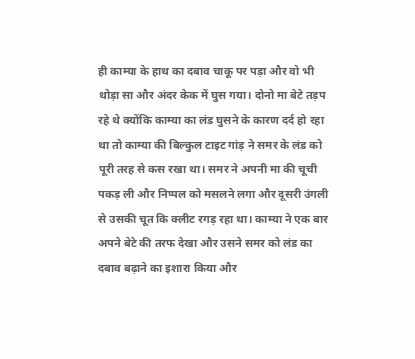ही काम्या के हाथ का दबाव चाकू पर पड़ा और वो भी थोड़ा सा और अंदर केक में घुस गया। दोनो मा बेटे तड़प रहे थे क्योंकि काम्या का लंड घुसने के कारण दर्द हो रहा था तो काम्या की बिल्कुल टाइट गांड़ ने समर के लंड को पूरी तरह से कस रखा था। समर ने अपनी मा की चूची पकड़ ली और निप्पल को मसलने लगा और दूसरी उंगली से उसकी चूत कि क्लीट रगड़ रहा था। काम्या ने एक बार अपने बेटे की तरफ देखा और उसने समर को लंड का दबाव बढ़ाने का इशारा किया और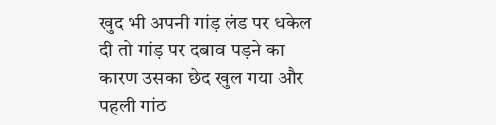खुद भी अपनी गांड़ लंड पर धकेल दी तो गांड़ पर दबाव पड़ने का कारण उसका छेद खुल गया और पहली गांठ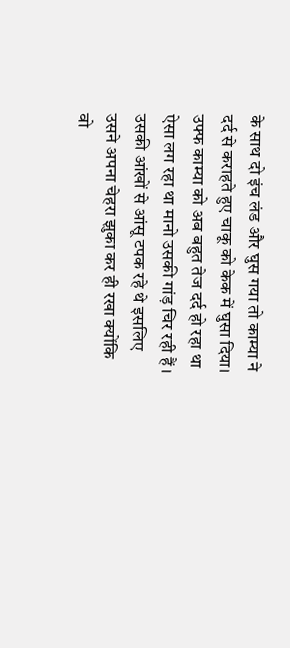के साथ दो इंच लंड और घुस गया तो काम्या ने दर्द से कराहते हुए चाकू को केक में घुसा दिया। उफ्फ काम्या को अब बहुत तेज दर्द हो रहा था ऐसा लग रहा था मानो उसकी गांड़ चिर रही हैं । उसकी आंखों से आंसू टपक रहे थे इसलिए उसने अपना चेहरा झुका कर ही रखा क्योंकि वो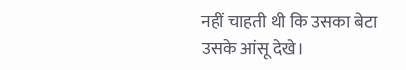नहीं चाहती थी कि उसका बेटा उसके आंसू देखे।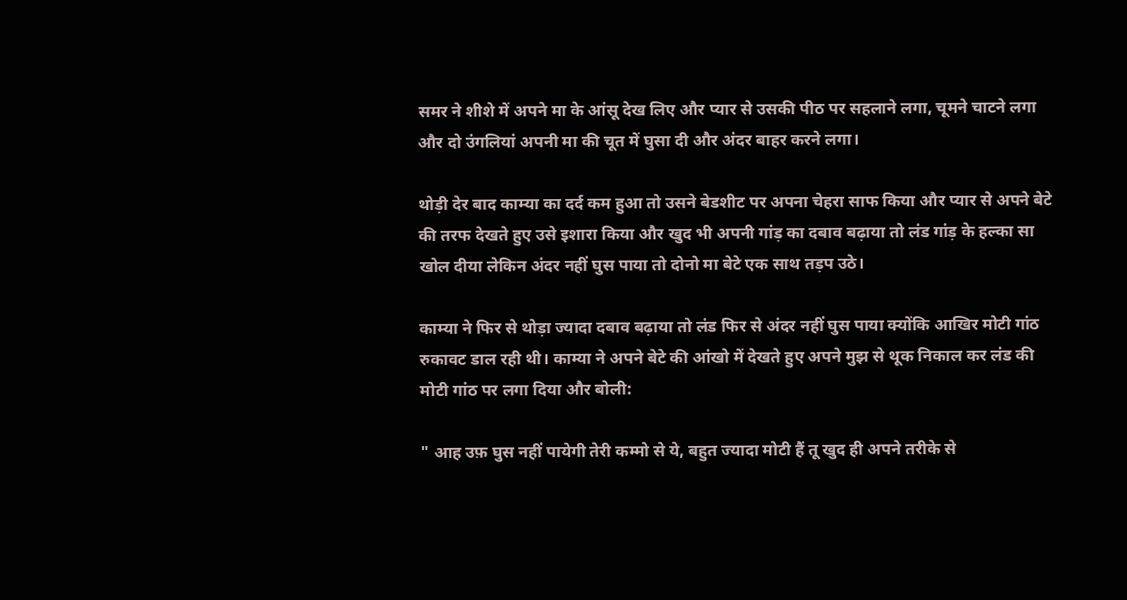समर ने शीशे में अपने मा के आंसू देख लिए और प्यार से उसकी पीठ पर सहलाने लगा, चूमने चाटने लगा और दो उंगलियां अपनी मा की चूत में घुसा दी और अंदर बाहर करने लगा।

थोड़ी देर बाद काम्या का दर्द कम हुआ तो उसने बेडशीट पर अपना चेहरा साफ किया और प्यार से अपने बेटे की तरफ देखते हुए उसे इशारा किया और खुद भी अपनी गांड़ का दबाव बढ़ाया तो लंड गांड़ के हल्का सा खोल दीया लेकिन अंदर नहीं घुस पाया तो दोनो मा बेटे एक साथ तड़प उठे।

काम्या ने फिर से थोड़ा ज्यादा दबाव बढ़ाया तो लंड फिर से अंदर नहीं घुस पाया क्योंकि आखिर मोटी गांठ रुकावट डाल रही थी। काम्या ने अपने बेटे की आंखो में देखते हुए अपने मुझ से थूक निकाल कर लंड की मोटी गांठ पर लगा दिया और बोली:

" आह उफ़ घुस नहीं पायेगी तेरी कम्मो से ये, बहुत ज्यादा मोटी हैं तू खुद ही अपने तरीके से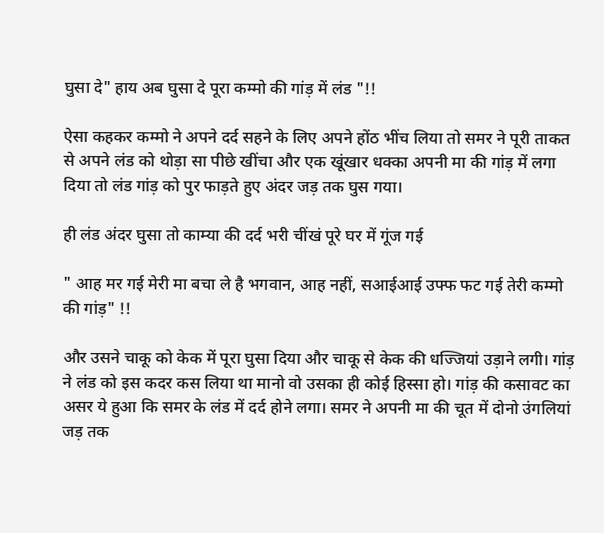घुसा दे" हाय अब घुसा दे पूरा कम्मो की गांड़ में लंड "!!

ऐसा कहकर कम्मो ने अपने दर्द सहने के लिए अपने होंठ भींच लिया तो समर ने पूरी ताकत से अपने लंड को थोड़ा सा पीछे खींचा और एक खूंखार धक्का अपनी मा की गांड़ में लगा दिया तो लंड गांड़ को पुर फाड़ते हुए अंदर जड़ तक घुस गया।

ही लंड अंदर घुसा तो काम्या की दर्द भरी चींखं पूरे घर में गूंज गई

" आह मर गई मेरी मा बचा ले है भगवान, आह नहीं, सआईआई उफ्फ फट गई तेरी कम्मो की गांड़" !!

और उसने चाकू को केक में पूरा घुसा दिया और चाकू से केक की धज्जियां उड़ाने लगी। गांड़ ने लंड को इस कदर कस लिया था मानो वो उसका ही कोई हिस्सा हो। गांड़ की कसावट का असर ये हुआ कि समर के लंड में दर्द होने लगा। समर ने अपनी मा की चूत में दोनो उंगलियां जड़ तक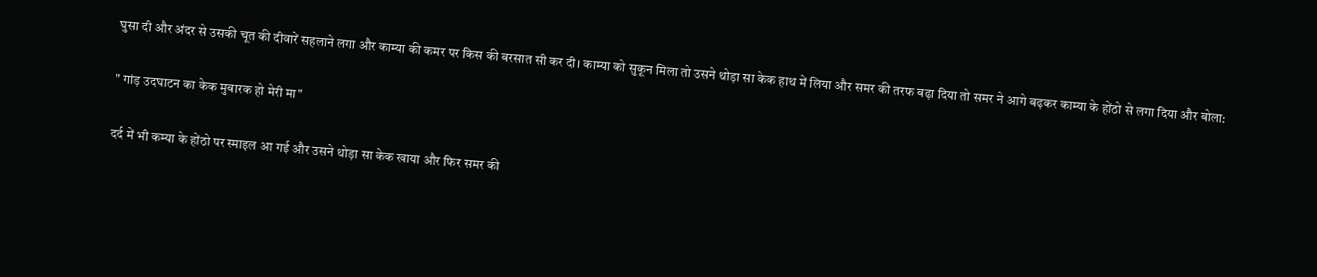घुसा दी और अंदर से उसकी चूत की दीवारें सहलाने लगा और काम्या की कमर पर किस की बरसात सी कर दी। काम्या को सुकून मिला तो उसने थोड़ा सा केक हाथ में लिया और समर की तरफ बढ़ा दिया तो समर ने आगे बढ़कर काम्या के होंठो से लगा दिया और बोला:

" गांड़ उदघाटन का केक मुबारक हो मेरी मा"

दर्द में भी कम्या के होंठो पर स्माइल आ गई और उसने थोड़ा सा केक खाया और फिर समर की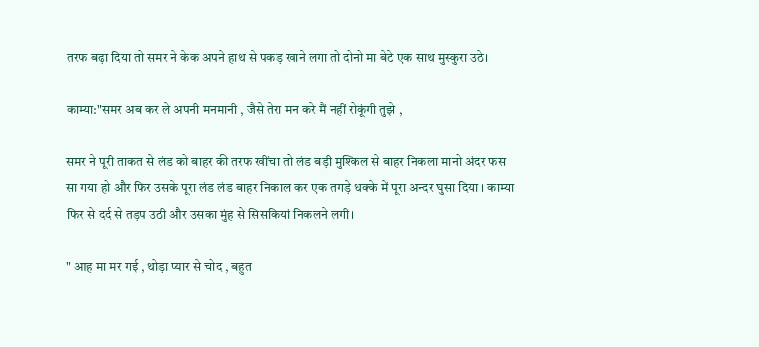तरफ बढ़ा दिया तो समर ने केक अपने हाथ से पकड़ खाने लगा तो दोनो मा बेटे एक साथ मुस्कुरा उठे।

काम्या:"समर अब कर ले अपनी मनमानी , जैसे तेरा मन करे मैं नहीं रोकूंगी तुझे ,

समर ने पूरी ताकत से लंड को बाहर की तरफ खींचा तो लंड बड़ी मुश्किल से बाहर निकला मानो अंदर फस सा गया हो और फिर उसके पूरा लंड लंड बाहर निकाल कर एक तगड़े धक्के में पूरा अन्दर घुसा दिया । काम्या फिर से दर्द से तड़प उठी और उसका मुंह से सिसकियां निकलने लगी।

" आह मा मर गई , थोड़ा प्यार से चोद , बहुत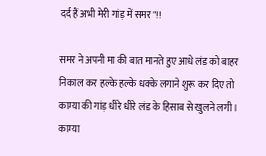दर्द हैं अभी मेरी गांड़ में समर"!!

समर ने अपनी मा की बात मानते हुए आधे लंड को बाहर निकाल कर हल्के हल्के धक्के लगाने शुरू कर दिए तो काम्या की गांड़ धीरे धीरे लंड के हिसाब से खुलने लगी । काम्या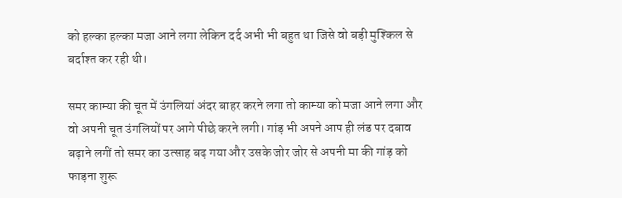को हल्का हल्का मजा आने लगा लेकिन दर्द अभी भी बहुत था जिसे वो बड़ी मुश्किल से बर्दाश्त कर रही थी।

समर काम्या की चूत में उंगलियां अंदर बाहर करने लगा तो काम्या को मजा आने लगा और वो अपनी चूत उंगलियों पर आगे पीछे करने लगी। गांड़ भी अपने आप ही लंड पर दबाव बढ़ाने लगीं तो समर का उत्साह बढ़ गया और उसके जोर जोर से अपनी मा की गांड़ को फाड़ना शुरू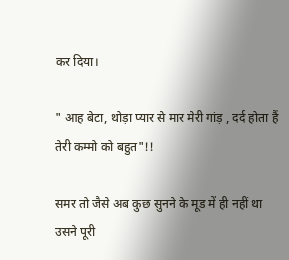कर दिया।

" आह बेटा, थोड़ा प्यार से मार मेरी गांड़ , दर्द होता हैं तेरी कम्मो को बहुत"!!

समर तो जैसे अब कुछ सुनने के मूड में ही नहीं था उसने पूरी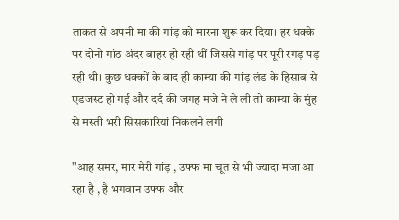ताकत से अपनी मा की गांड़ को मारना शुरू कर दिया। हर धक्के पर दोनो गांठ अंदर बाहर हो रही थीं जिससे गांड़ पर पूरी रगड़ पड़ रही थी। कुछ धक्कों के बाद ही काम्या की गांड़ लंड के हिसाब से एडजस्ट हो गई और दर्द की जगह मजे ने ले ली तो काम्या के मुंह से मस्ती भरी सिसकारियां निकलने लगी

"आह समर, मार मेरी गांड़ , उफ्फ मा चूत से भी ज्यादा मजा आ रहा है , है भगवान उफ्फ और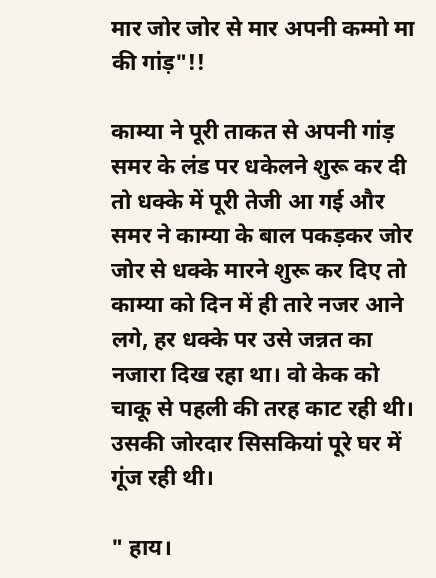मार जोर जोर से मार अपनी कम्मो मा की गांड़"!!

काम्या ने पूरी ताकत से अपनी गांड़ समर के लंड पर धकेलने शुरू कर दी तो धक्के में पूरी तेजी आ गई और समर ने काम्या के बाल पकड़कर जोर जोर से धक्के मारने शुरू कर दिए तो काम्या को दिन में ही तारे नजर आने लगे, हर धक्के पर उसे जन्नत का नजारा दिख रहा था। वो केक को चाकू से पहली की तरह काट रही थी। उसकी जोरदार सिसकियां पूरे घर में गूंज रही थी।

" हाय।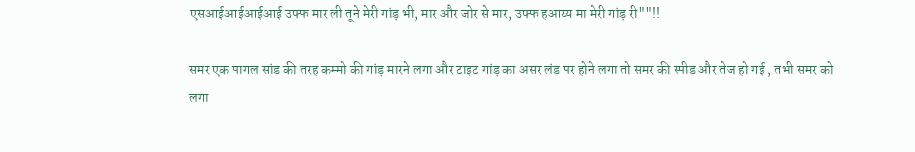एसआईआईआईआई उफ्फ मार ली तूने मेरी गांड़ भी, मार और जोर से मार, उफ्फ हआय्य मा मेरी गांड़ री""!!

समर एक पागल सांड की तरह कम्मो की गांड़ मारने लगा और टाइट गांड़ का असर लंड पर होने लगा तो समर की स्पीड और तेज हो गई , तभी समर को लगा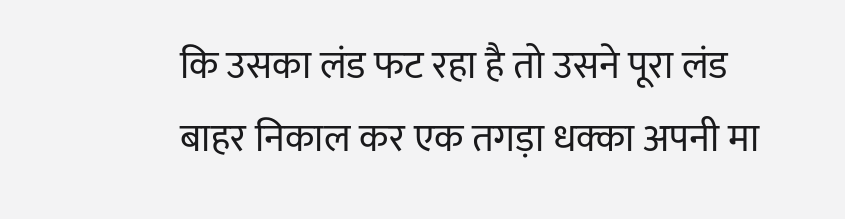कि उसका लंड फट रहा है तो उसने पूरा लंड बाहर निकाल कर एक तगड़ा धक्का अपनी मा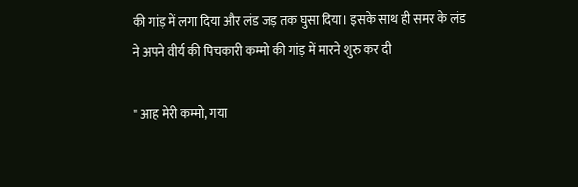की गांड़ में लगा दिया और लंड जड़ तक घुसा दिया। इसके साथ ही समर के लंड ने अपने वीर्य की पिचकारी कम्मो की गांड़ में मारने शुरु कर दी

" आह मेरी कम्मो, गया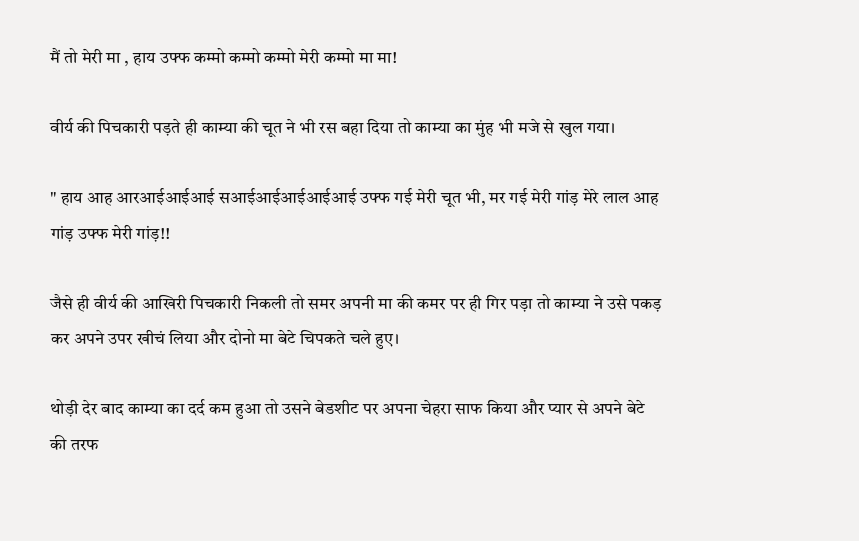मैं तो मेरी मा , हाय उफ्फ कम्मो कम्मो कम्मो मेरी कम्मो मा मा!

वीर्य की पिचकारी पड़ते ही काम्या की चूत ने भी रस बहा दिया तो काम्या का मुंह भी मजे से खुल गया।

" हाय आह आरआईआईआई सआईआईआईआईआई उफ्फ गई मेरी चूत भी, मर गई मेरी गांड़ मेरे लाल आह गांड़ उफ्फ मेरी गांड़!!

जैसे ही वीर्य की आखिरी पिचकारी निकली तो समर अपनी मा की कमर पर ही गिर पड़ा तो काम्या ने उसे पकड़ कर अपने उपर खीचं लिया और दोनो मा बेटे चिपकते चले हुए।

थोड़ी देर बाद काम्या का दर्द कम हुआ तो उसने बेडशीट पर अपना चेहरा साफ किया और प्यार से अपने बेटे की तरफ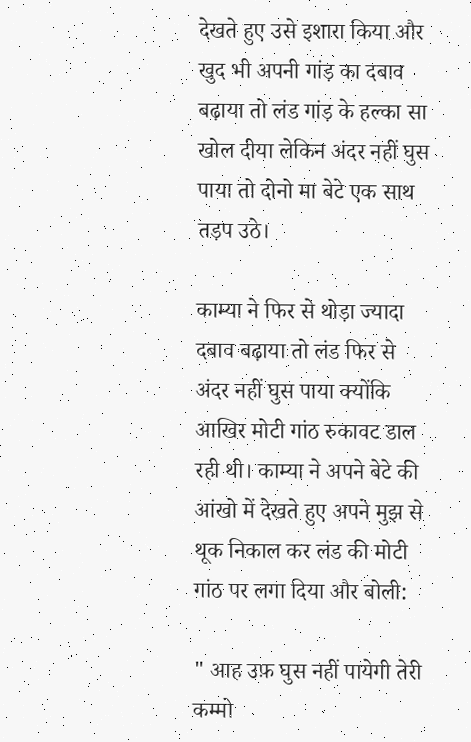देखते हुए उसे इशारा किया और खुद भी अपनी गांड़ का दबाव बढ़ाया तो लंड गांड़ के हल्का सा खोल दीया लेकिन अंदर नहीं घुस पाया तो दोनो मा बेटे एक साथ तड़प उठे।

काम्या ने फिर से थोड़ा ज्यादा दबाव बढ़ाया तो लंड फिर से अंदर नहीं घुस पाया क्योंकि आखिर मोटी गांठ रुकावट डाल रही थी। काम्या ने अपने बेटे की आंखो में देखते हुए अपने मुझ से थूक निकाल कर लंड की मोटी गांठ पर लगा दिया और बोली:

" आह उफ़ घुस नहीं पायेगी तेरी कम्मो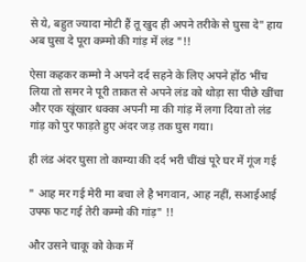से ये, बहुत ज्यादा मोटी हैं तू खुद ही अपने तरीके से घुसा दे" हाय अब घुसा दे पूरा कम्मो की गांड़ में लंड "!!

ऐसा कहकर कम्मो ने अपने दर्द सहने के लिए अपने होंठ भींच लिया तो समर ने पूरी ताकत से अपने लंड को थोड़ा सा पीछे खींचा और एक खूंखार धक्का अपनी मा की गांड़ में लगा दिया तो लंड गांड़ को पुर फाड़ते हुए अंदर जड़ तक घुस गया।

ही लंड अंदर घुसा तो काम्या की दर्द भरी चींखं पूरे घर में गूंज गई

" आह मर गई मेरी मा बचा ले है भगवान, आह नहीं, सआईआई उफ्फ फट गई तेरी कम्मो की गांड़" !!

और उसने चाकू को केक में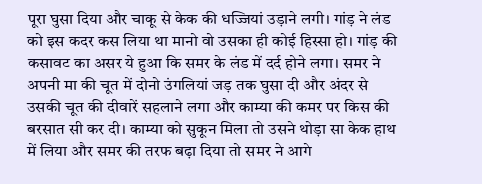पूरा घुसा दिया और चाकू से केक की धज्जियां उड़ाने लगी। गांड़ ने लंड को इस कदर कस लिया था मानो वो उसका ही कोई हिस्सा हो। गांड़ की कसावट का असर ये हुआ कि समर के लंड में दर्द होने लगा। समर ने अपनी मा की चूत में दोनो उंगलियां जड़ तक घुसा दी और अंदर से उसकी चूत की दीवारें सहलाने लगा और काम्या की कमर पर किस की बरसात सी कर दी। काम्या को सुकून मिला तो उसने थोड़ा सा केक हाथ में लिया और समर की तरफ बढ़ा दिया तो समर ने आगे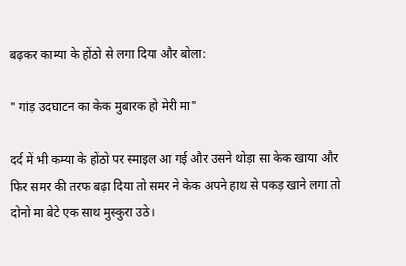बढ़कर काम्या के होंठो से लगा दिया और बोला:

" गांड़ उदघाटन का केक मुबारक हो मेरी मा"

दर्द में भी कम्या के होंठो पर स्माइल आ गई और उसने थोड़ा सा केक खाया और फिर समर की तरफ बढ़ा दिया तो समर ने केक अपने हाथ से पकड़ खाने लगा तो दोनो मा बेटे एक साथ मुस्कुरा उठे।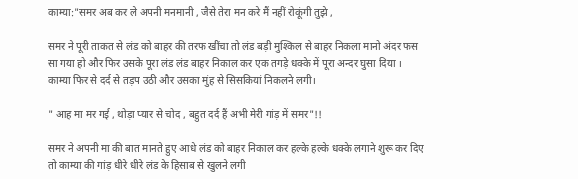काम्या:"समर अब कर ले अपनी मनमानी , जैसे तेरा मन करे मैं नहीं रोकूंगी तुझे ,

समर ने पूरी ताकत से लंड को बाहर की तरफ खींचा तो लंड बड़ी मुश्किल से बाहर निकला मानो अंदर फस सा गया हो और फिर उसके पूरा लंड लंड बाहर निकाल कर एक तगड़े धक्के में पूरा अन्दर घुसा दिया । काम्या फिर से दर्द से तड़प उठी और उसका मुंह से सिसकियां निकलने लगी।

" आह मा मर गई , थोड़ा प्यार से चोद , बहुत दर्द हैं अभी मेरी गांड़ में समर"!!

समर ने अपनी मा की बात मानते हुए आधे लंड को बाहर निकाल कर हल्के हल्के धक्के लगाने शुरू कर दिए तो काम्या की गांड़ धीरे धीरे लंड के हिसाब से खुलने लगी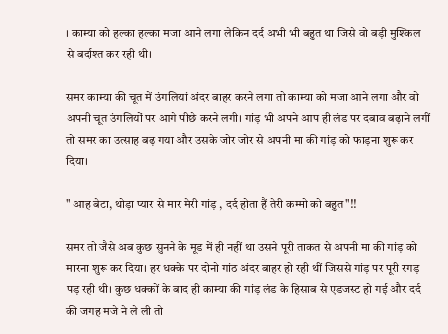। काम्या को हल्का हल्का मजा आने लगा लेकिन दर्द अभी भी बहुत था जिसे वो बड़ी मुश्किल से बर्दाश्त कर रही थी।

समर काम्या की चूत में उंगलियां अंदर बाहर करने लगा तो काम्या को मजा आने लगा और वो अपनी चूत उंगलियों पर आगे पीछे करने लगी। गांड़ भी अपने आप ही लंड पर दबाव बढ़ाने लगीं तो समर का उत्साह बढ़ गया और उसके जोर जोर से अपनी मा की गांड़ को फाड़ना शुरू कर दिया।

" आह बेटा, थोड़ा प्यार से मार मेरी गांड़ , दर्द होता हैं तेरी कम्मो को बहुत"!!

समर तो जैसे अब कुछ सुनने के मूड में ही नहीं था उसने पूरी ताकत से अपनी मा की गांड़ को मारना शुरू कर दिया। हर धक्के पर दोनो गांठ अंदर बाहर हो रही थीं जिससे गांड़ पर पूरी रगड़ पड़ रही थी। कुछ धक्कों के बाद ही काम्या की गांड़ लंड के हिसाब से एडजस्ट हो गई और दर्द की जगह मजे ने ले ली तो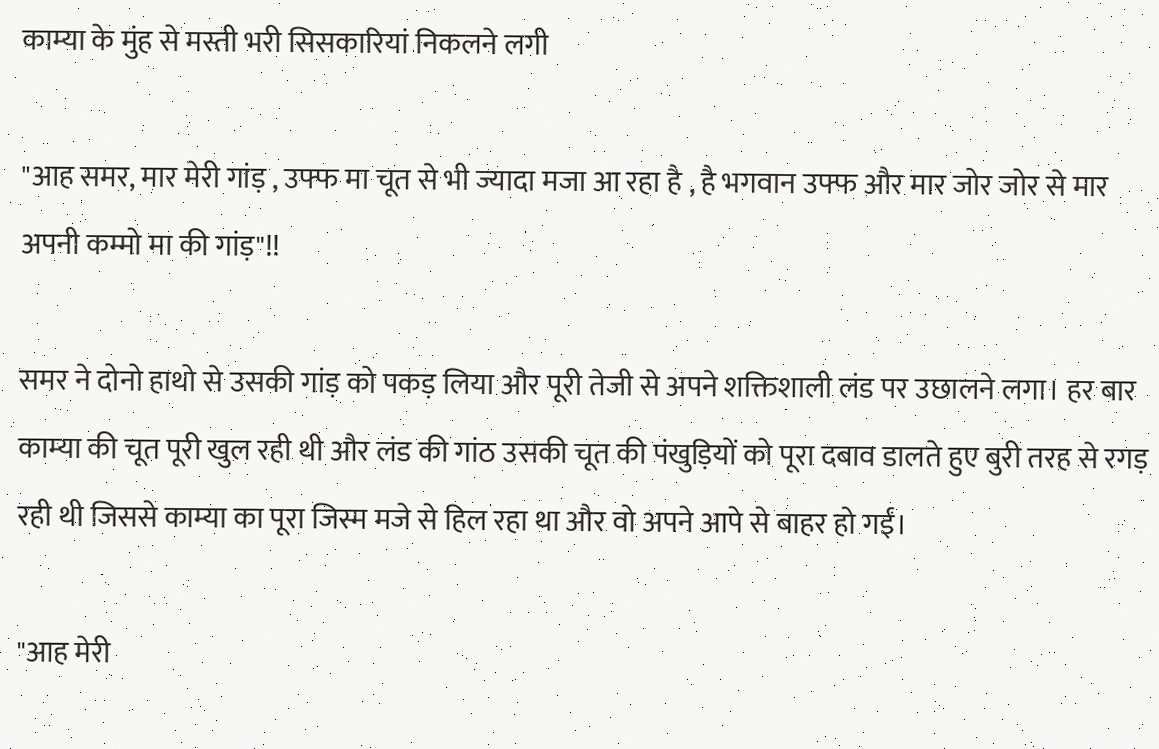काम्या के मुंह से मस्ती भरी सिसकारियां निकलने लगी

"आह समर, मार मेरी गांड़ , उफ्फ मा चूत से भी ज्यादा मजा आ रहा है , है भगवान उफ्फ और मार जोर जोर से मार अपनी कम्मो मा की गांड़"!!

समर ने दोनो हाथो से उसकी गांड़ को पकड़ लिया और पूरी तेजी से अपने शक्तिशाली लंड पर उछालने लगा। हर बार काम्या की चूत पूरी खुल रही थी और लंड की गांठ उसकी चूत की पंखुड़ियों को पूरा दबाव डालते हुए बुरी तरह से रगड़ रही थी जिससे काम्या का पूरा जिस्म मजे से हिल रहा था और वो अपने आपे से बाहर हो गईं।

"आह मेरी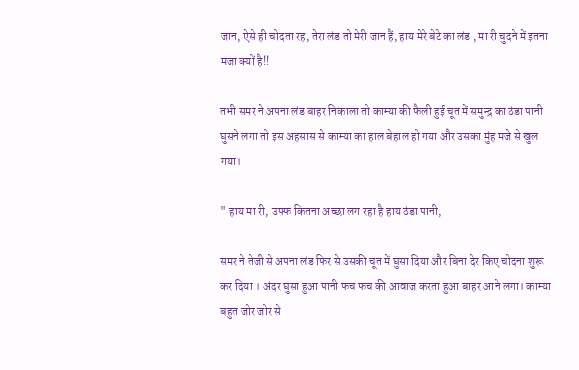जान, ऐसे ही चोदता रह, तेरा लंड तो मेरी जान हैं, हाय मेरे बेटे का लंड , मा री चुदने में इतना मजा क्यों है!!

तभी समर ने अपना लंड बाहर निकाला तो काम्या की फैली हुई चूत में समुन्द्र का ठंडा पानी घुसने लगा तो इस अहसास से काम्या का हाल बेहाल हो गया और उसका मुंह मजे से खुल गया।

" हाय मा री, उफ्फ कितना अच्छा लग रहा है हाय ठंडा पानी,

समर ने तेजी से अपना लंड फिर से उसकी चूत में घुसा दिया और बिना देर किए चोदना शुरू कर दिया । अंदर घुसा हुआ पानी फच फच की आवाज करता हुआ बाहर आने लगा। काम्या बहुत जोर जोर से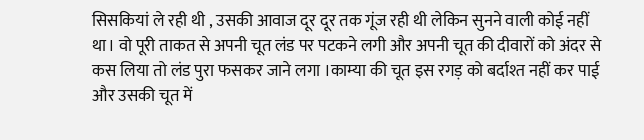सिसकियां ले रही थी , उसकी आवाज दूर दूर तक गूंज रही थी लेकिन सुनने वाली कोई नहीं था। वो पूरी ताकत से अपनी चूत लंड पर पटकने लगी और अपनी चूत की दीवारों को अंदर से कस लिया तो लंड पुरा फसकर जाने लगा ।काम्या की चूत इस रगड़ को बर्दाश्त नहीं कर पाई और उसकी चूत में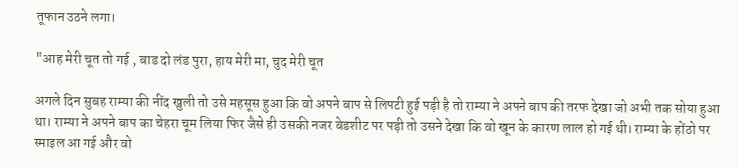तूफान उठने लगा।

"आह मेरी चूत तो गई , बाड दो लंड पुरा, हाय मेरी मा, चुद मेरी चूत

अगले दिन सुबह राम्या की नींद खुली तो उसे महसूस हुआ कि वो अपने बाप से लिपटी हुई पड़ी है तो राम्या ने अपने बाप की तरफ देखा जो अभी तक सोया हुआ था। राम्या ने अपने बाप का चेहरा चूम लिया फिर जैसे ही उसकी नजर बेडशीट पर पड़ी तो उसने देखा कि वो खून के कारण लाल हो गई थी। राम्या के होंठो पर स्माइल आ गई और वो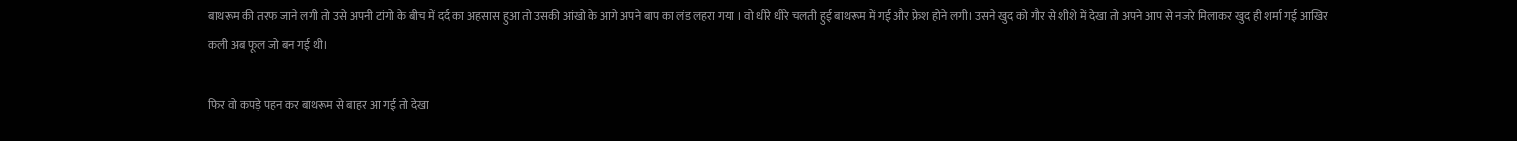बाथरूम की तरफ जाने लगी तो उसे अपनी टांगो के बीच में दर्द का अहसास हुआ तो उसकी आंखो के आगे अपने बाप का लंड लहरा गया । वो धीरे धीरे चलती हुई बाथरूम में गई और फ्रेश होने लगी। उसने खुद को गौर से शीशे में देखा तो अपने आप से नजरे मिलाकर खुद ही शर्मा गई आखिर कली अब फूल जो बन गई थी।

फिर वो कपड़े पहन कर बाथरूम से बाहर आ गई तो देखा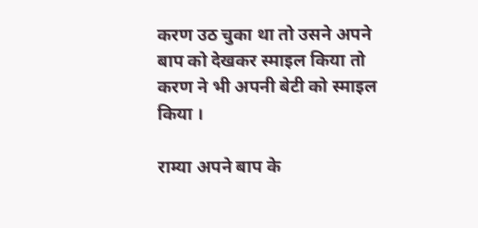करण उठ चुका था तो उसने अपने बाप को देखकर स्माइल किया तो करण ने भी अपनी बेटी को स्माइल किया ।

राम्या अपने बाप के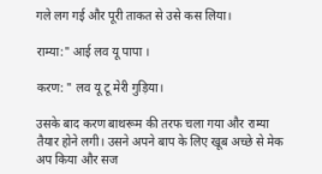गले लग गई और पूरी ताकत से उसे कस लिया।

राम्या:" आई लव यू पापा ।

करण: " लव यू टू मेरी गुड़िया।

उसके बाद करण बाथरूम की तरफ चला गया और राम्या तैयार होने लगी। उसने अपने बाप के लिए खूब अच्छे से मेक अप किया और सज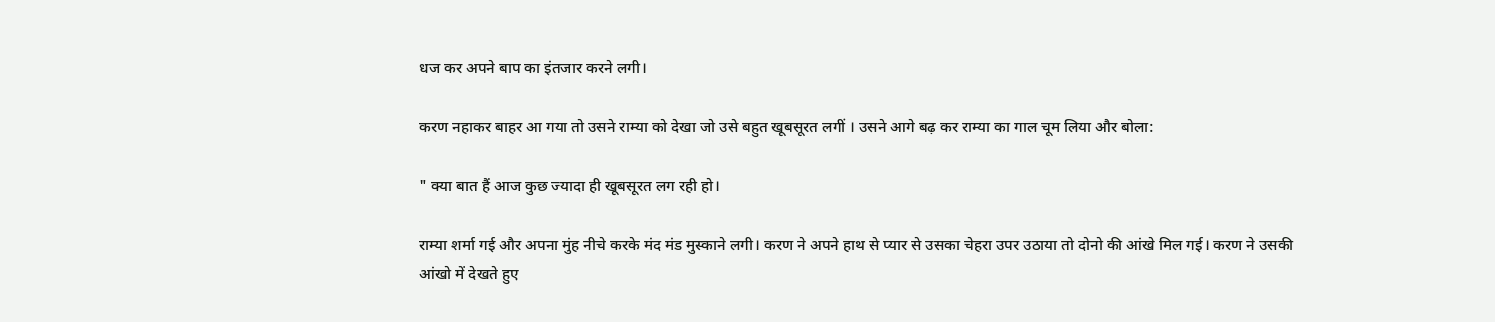धज कर अपने बाप का इंतजार करने लगी।

करण नहाकर बाहर आ गया तो उसने राम्या को देखा जो उसे बहुत खूबसूरत लगीं । उसने आगे बढ़ कर राम्या का गाल चूम लिया और बोला:

" क्या बात हैं आज कुछ ज्यादा ही खूबसूरत लग रही हो।

राम्या शर्मा गई और अपना मुंह नीचे करके मंद मंड मुस्काने लगी। करण ने अपने हाथ से प्यार से उसका चेहरा उपर उठाया तो दोनो की आंखे मिल गई। करण ने उसकी आंखो में देखते हुए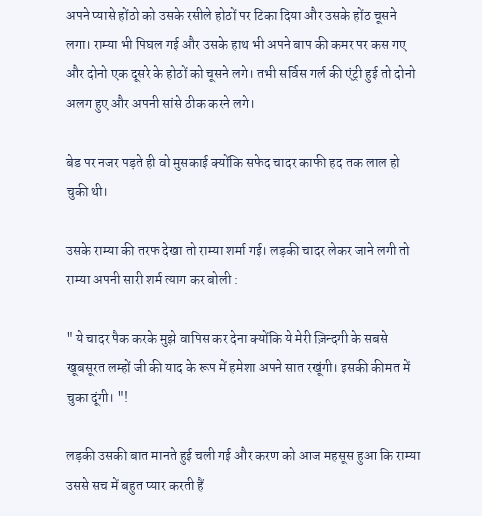अपने प्यासे होंठो को उसके रसीले होठों पर टिका दिया और उसके होंठ चूसने लगा। राम्या भी पिघल गई और उसके हाथ भी अपने बाप की कमर पर कस गए और दोनो एक दूसरे के होठों को चूसने लगे। तभी सर्विस गर्ल की एंट्री हुई तो दोनो अलग हुए और अपनी सांसे ठीक करने लगे।

बेड पर नजर पड़ते ही वो मुसकाई क्योंकि सफेद चादर काफी हद तक लाल हो चुकी थी।

उसके राम्या की तरफ देखा तो राम्या शर्मा गई। लड़की चादर लेकर जाने लगी तो राम्या अपनी सारी शर्म त्याग कर बोली :

" ये चादर पैक करके मुझे वापिस कर देना क्योंकि ये मेरी ज़िन्दगी के सबसे खूबसूरत लम्हों जी की याद के रूप में हमेशा अपने सात रखूंगी। इसकी कीमत में चुका दूंगी। "!

लड़की उसकी बात मानते हुई चली गई और करण को आज महसूस हुआ कि राम्या उससे सच में बहुत प्यार करती हैं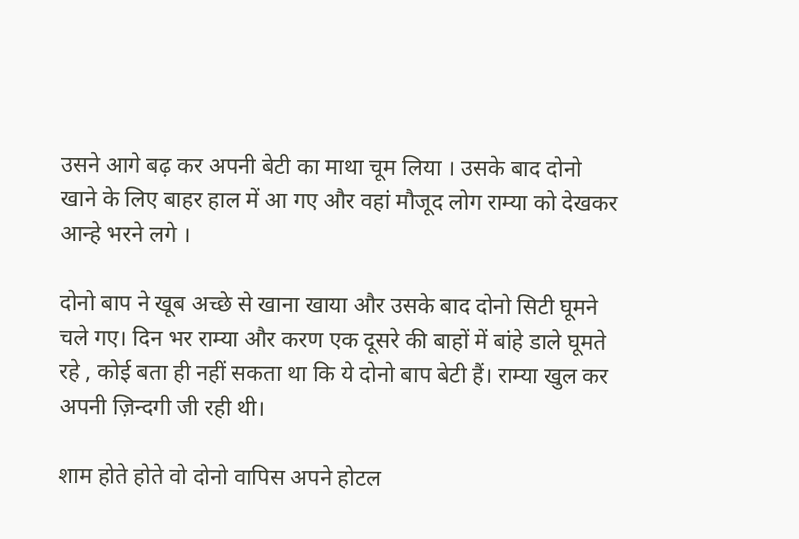उसने आगे बढ़ कर अपनी बेटी का माथा चूम लिया । उसके बाद दोनो खाने के लिए बाहर हाल में आ गए और वहां मौजूद लोग राम्या को देखकर आन्हे भरने लगे ।

दोनो बाप ने खूब अच्छे से खाना खाया और उसके बाद दोनो सिटी घूमने चले गए। दिन भर राम्या और करण एक दूसरे की बाहों में बांहे डाले घूमते रहे , कोई बता ही नहीं सकता था कि ये दोनो बाप बेटी हैं। राम्या खुल कर अपनी ज़िन्दगी जी रही थी।

शाम होते होते वो दोनो वापिस अपने होटल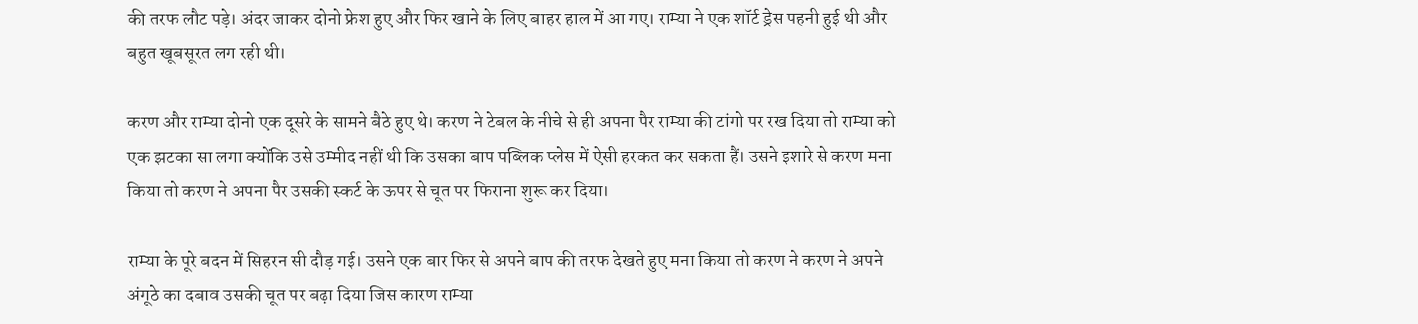की तरफ लौट पड़े। अंदर जाकर दोनो फ्रेश हुए और फिर खाने के लिए बाहर हाल में आ गए। राम्या ने एक शॉर्ट ड्रेस पहनी हुई थी और बहुत खूबसूरत लग रही थी।

करण और राम्या दोनो एक दूसरे के सामने बैठे हुए थे। करण ने टेबल के नीचे से ही अपना पैर राम्या की टांगो पर रख दिया तो राम्या को एक झटका सा लगा क्योंकि उसे उम्मीद नहीं थी कि उसका बाप पब्लिक प्लेस में ऐसी हरकत कर सकता हैं। उसने इशारे से करण मना किया तो करण ने अपना पैर उसकी स्कर्ट के ऊपर से चूत पर फिराना शुरू कर दिया।

राम्या के पूरे बदन में सिहरन सी दौड़ गई। उसने एक बार फिर से अपने बाप की तरफ देखते हुए मना किया तो करण ने करण ने अपने अंगूठे का दबाव उसकी चूत पर बढ़ा दिया जिस कारण राम्या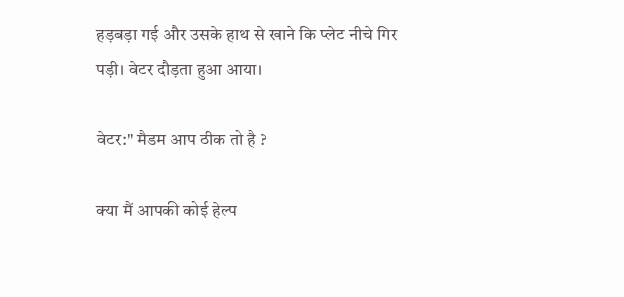हड़बड़ा गई और उसके हाथ से खाने कि प्लेट नीचे गिर पड़ी। वेटर दौड़ता हुआ आया।

वेटर:" मैडम आप ठीक तो है ?

क्या मैं आपकी कोई हेल्प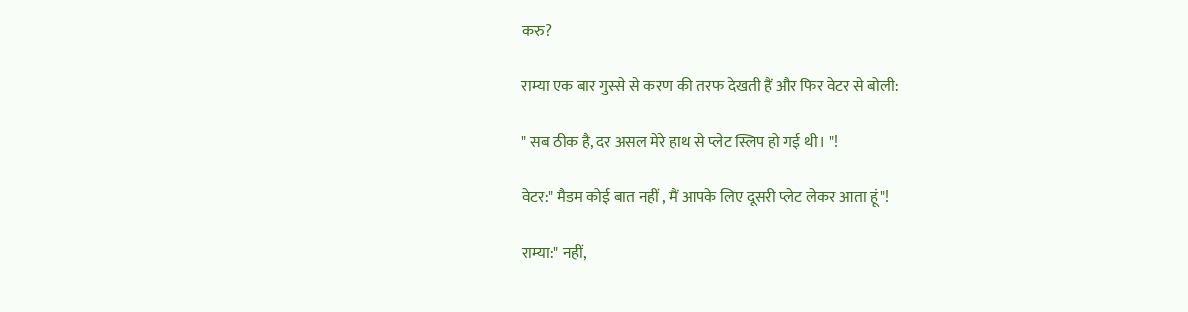करु?

राम्या एक बार गुस्से से करण की तरफ देखती हैं और फिर वेटर से बोली:

" सब ठीक है, दर असल मेरे हाथ से प्लेट स्लिप हो गई थी। "!

वेटर:" मैडम कोई बात नहीं , मैं आपके लिए दूसरी प्लेट लेकर आता हूं"!

राम्या:" नहीं,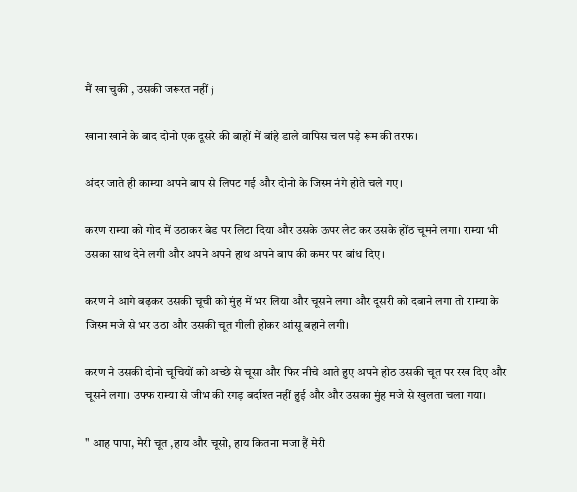मैं खा चुकी , उसकी जरूरत नहीं j

खाना खाने के बाद दोनो एक दूसरे की बाहों में बांहे डाले वापिस चल पड़े रूम की तरफ।

अंदर जाते ही काम्या अपने बाप से लिपट गई और दोनो के जिस्म नंगे होते चले गए।

करण राम्या को गोद में उठाकर बेड पर लिटा दिया और उसके ऊपर लेट कर उसके होंठ चूमने लगा। राम्या भी उसका साथ देने लगी और अपने अपने हाथ अपने बाप की कमर पर बांध दिए।

करण ने आगे बढ़कर उसकी चूची को मुंह में भर लिया और चूसने लगा और दूसरी को दबाने लगा तो राम्या के जिस्म मजे से भर उठा और उसकी चूत गीली होकर आंसू बहाने लगी।

करण ने उसकी दोनो चूचियों को अच्छे से चूसा और फिर नीचे आते हुए अपने होठ उसकी चूत पर रख दिए और चूसने लगा। उफ्फ राम्या से जीभ की रगड़ बर्दाश्त नहीं हुई और और उसका मुंह मजे से खुलता चला गया।

" आह पापा, मेरी चूत ,हाय और चूसो, हाय कितना मजा हैं मेरी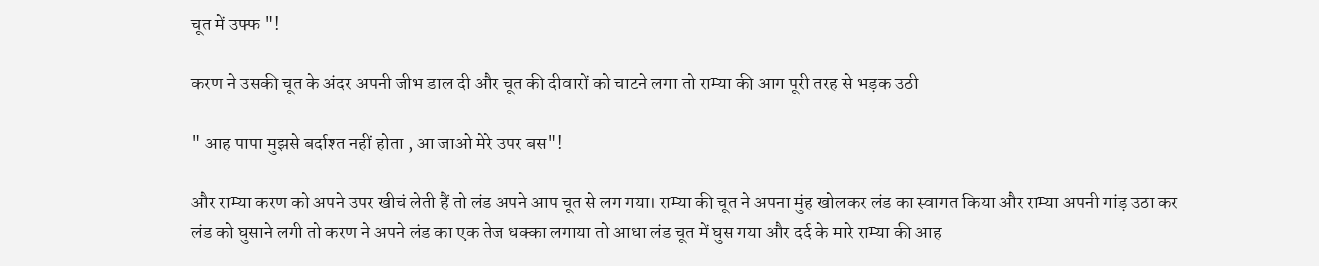चूत में उफ्फ "!

करण ने उसकी चूत के अंदर अपनी जीभ डाल दी और चूत की दीवारों को चाटने लगा तो राम्या की आग पूरी तरह से भड़क उठी

" आह पापा मुझसे बर्दाश्त नहीं होता , आ जाओ मेरे उपर बस"!

और राम्या करण को अपने उपर खीचं लेती हैं तो लंड अपने आप चूत से लग गया। राम्या की चूत ने अपना मुंह खोलकर लंड का स्वागत किया और राम्या अपनी गांड़ उठा कर लंड को घुसाने लगी तो करण ने अपने लंड का एक तेज धक्का लगाया तो आधा लंड चूत में घुस गया और दर्द के मारे राम्या की आह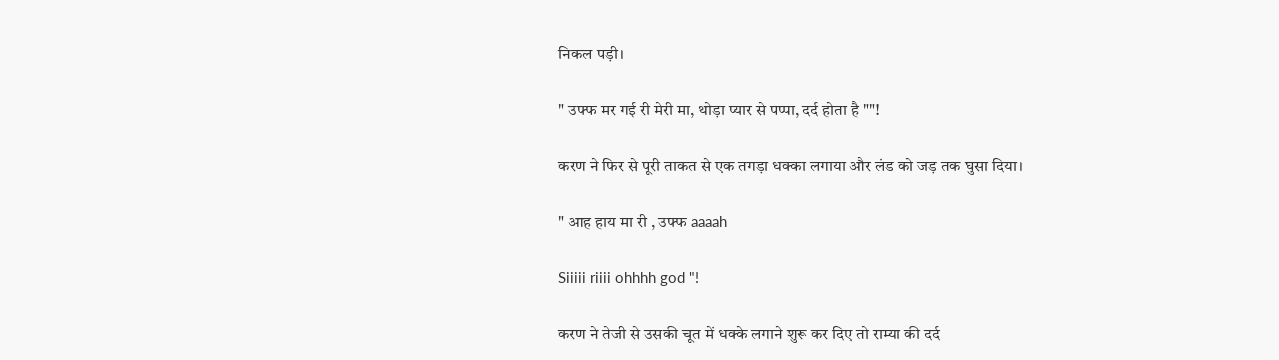निकल पड़ी।

" उफ्फ मर गई री मेरी मा, थोड़ा प्यार से पप्पा, दर्द होता है ""!

करण ने फिर से पूरी ताकत से एक तगड़ा धक्का लगाया और लंड को जड़ तक घुसा दिया।

" आह हाय मा री , उफ्फ aaaah

Siiiii riiii ohhhh god "!

करण ने तेजी से उसकी चूत में धक्के लगाने शुरू कर दिए तो राम्या की दर्द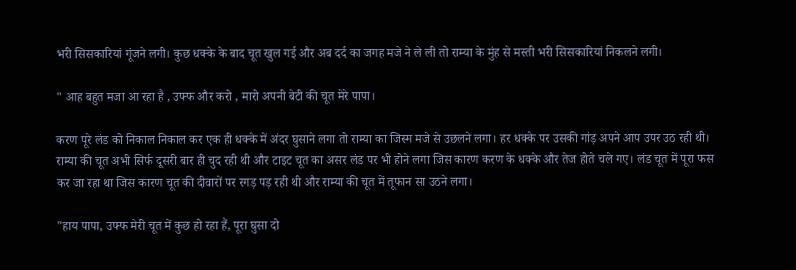भरी सिसकारियां गूंजने लगी। कुछ धक्के के बाद चूत खुल गई और अब दर्द का जगह मजे ने ले ली तो राम्या के मुंह से मस्ती भरी सिसकारियां निकलने लगी।

" आह बहुत मजा आ रहा है , उफ्फ और करो , मारो अपनी बेटी की चूत मेरे पापा।

करण पूरे लंड को निकाल निकाल कर एक ही धक्के में अंदर घुसाने लगा तो राम्या का जिस्म मजे से उछलने लगा। हर धक्के पर उसकी गांड़ अपने आप उपर उठ रही थी। राम्या की चूत अभी सिर्फ दूसरी बार ही चुद रही थी और टाइट चूत का असर लंड पर भी होने लगा जिस कारण करण के धक्के और तेज होते चले गए। लंड चूत में पूरा फस कर जा रहा था जिस कारण चूत की दीवारों पर रगड़ पड़ रही थी और राम्या की चूत में तूफान सा उठने लगा।

"हाय पापा, उफ्फ मेरी चूत में कुछ हो रहा हैं, पूरा घुसा दो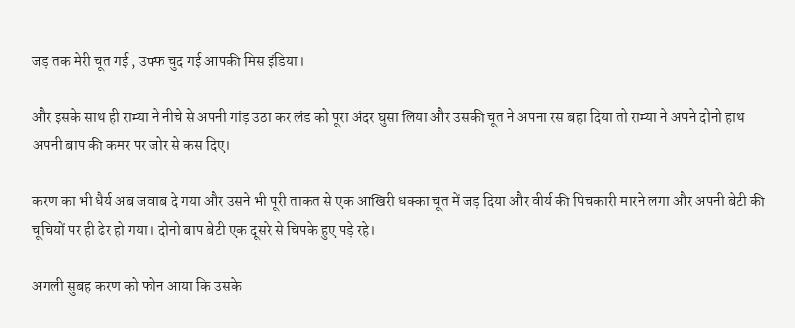जड़ तक मेरी चूत गई , उफ्फ चुद गई आपकी मिस इंडिया।

और इसके साथ ही राम्या ने नीचे से अपनी गांड़ उठा कर लंड को पूरा अंदर घुसा लिया और उसकी चूत ने अपना रस बहा दिया तो राम्या ने अपने दोनो हाथ अपनी बाप की कमर पर जोर से कस दिए।

करण का भी धैर्य अब जवाब दे गया और उसने भी पूरी ताकत से एक आखिरी धक्का चूत में जड़ दिया और वीर्य की पिचकारी मारने लगा और अपनी बेटी की चूचियों पर ही ढेर हो गया। दोनो बाप बेटी एक दूसरे से चिपके हुए पड़े रहे।

अगली सुबह करण को फोन आया कि उसके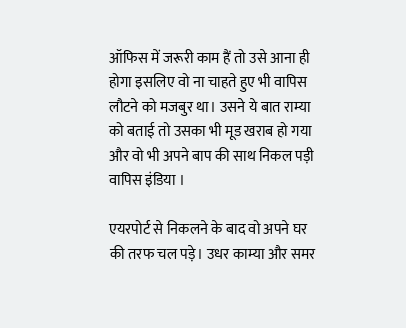ऑफिस में जरूरी काम हैं तो उसे आना ही होगा इसलिए वो ना चाहते हुए भी वापिस लौटने को मजबुर था। उसने ये बात राम्या को बताई तो उसका भी मूड खराब हो गया और वो भी अपने बाप की साथ निकल पड़ी वापिस इंडिया ।

एयरपोर्ट से निकलने के बाद वो अपने घर की तरफ चल पड़े। उधर काम्या और समर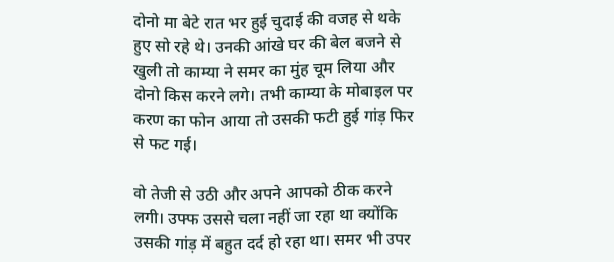दोनो मा बेटे रात भर हुई चुदाई की वजह से थके हुए सो रहे थे। उनकी आंखे घर की बेल बजने से खुली तो काम्या ने समर का मुंह चूम लिया और दोनो किस करने लगे। तभी काम्या के मोबाइल पर करण का फोन आया तो उसकी फटी हुई गांड़ फिर से फट गई।

वो तेजी से उठी और अपने आपको ठीक करने लगी। उफ्फ उससे चला नहीं जा रहा था क्योंकि उसकी गांड़ में बहुत दर्द हो रहा था। समर भी उपर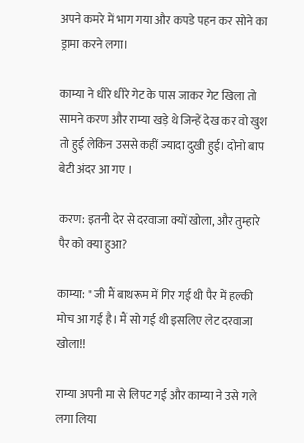अपने कमरे में भाग गया और कपडे पहन कर सोने का ड्रामा करने लगा।

काम्या ने धीरे धीरे गेट के पास जाकर गेट खिला तो सामने करण और राम्या खड़े थे जिन्हें देख कर वो खुश तो हुई लेकिन उससे कहीं ज्यादा दुखी हुई। दोनो बाप बेटी अंदर आ गए ।

करण: इतनी देर से दरवाजा क्यों खोला, और तुम्हारे पैर को क्या हुआ?

काम्या: " जी मैं बाथरूम में गिर गई थी पैर में हल्की मोच आ गई है। मैं सो गई थी इसलिए लेट दरवाजा खोला!!

राम्या अपनी मा से लिपट गई और काम्या ने उसे गले लगा लिया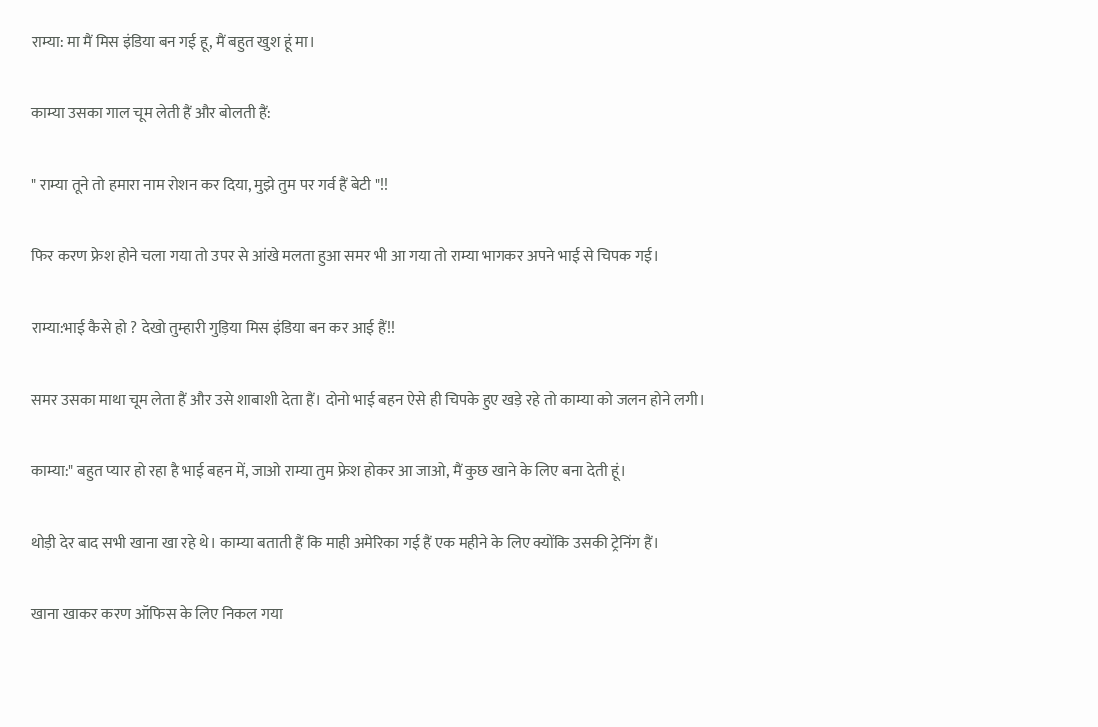राम्या: मा मैं मिस इंडिया बन गई हू, मैं बहुत खुश हूं मा।

काम्या उसका गाल चूम लेती हैं और बोलती हैं:

" राम्या तूने तो हमारा नाम रोशन कर दिया, मुझे तुम पर गर्व हैं बेटी "!!

फिर करण फ्रेश होने चला गया तो उपर से आंखे मलता हुआ समर भी आ गया तो राम्या भागकर अपने भाई से चिपक गई।

राम्या:भाई कैसे हो ? देखो तुम्हारी गुड़िया मिस इंडिया बन कर आई हैं!!

समर उसका माथा चूम लेता हैं और उसे शाबाशी देता हैं। दोनो भाई बहन ऐसे ही चिपके हुए खड़े रहे तो काम्या को जलन होने लगी।

काम्या:" बहुत प्यार हो रहा है भाई बहन में, जाओ राम्या तुम फ्रेश होकर आ जाओ, मैं कुछ खाने के लिए बना देती हूं।

थोड़ी देर बाद सभी खाना खा रहे थे। काम्या बताती हैं कि माही अमेरिका गई हैं एक महीने के लिए क्योंकि उसकी ट्रेनिंग हैं।

खाना खाकर करण ऑफिस के लिए निकल गया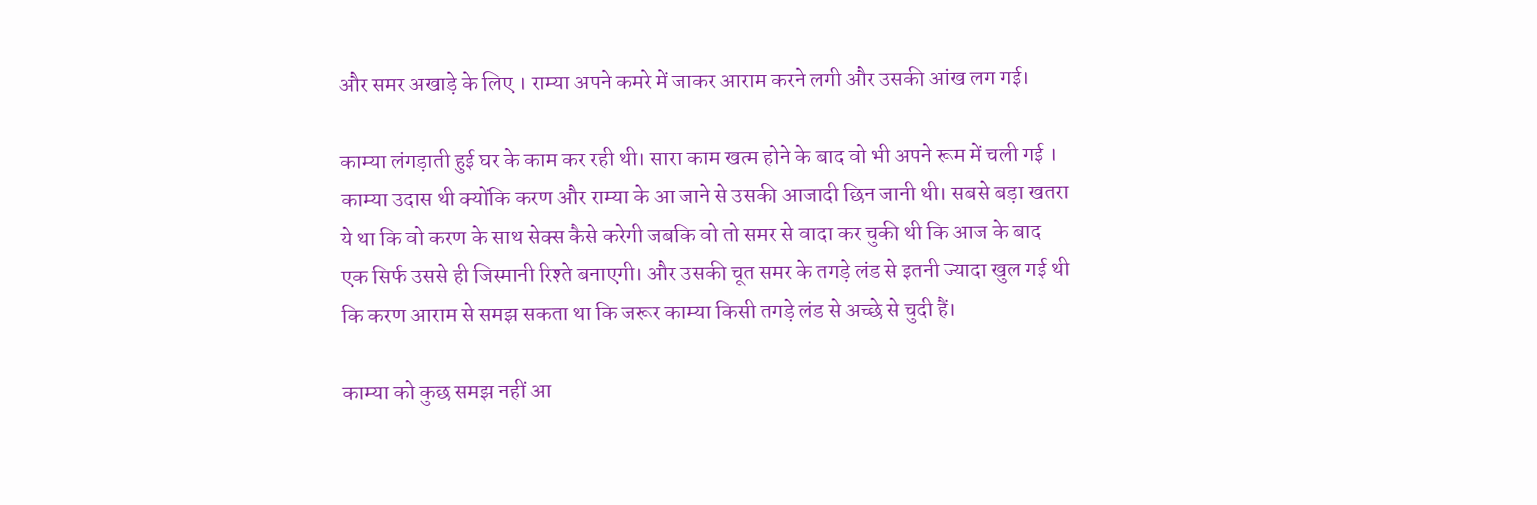और समर अखाड़े के लिए । राम्या अपने कमरे में जाकर आराम करने लगी और उसकी आंख लग गई।

काम्या लंगड़ाती हुई घर के काम कर रही थी। सारा काम खत्म होने के बाद वो भी अपने रूम में चली गई । काम्या उदास थी क्योंकि करण और राम्या के आ जाने से उसकी आजादी छिन जानी थी। सबसे बड़ा खतरा ये था कि वो करण के साथ सेक्स कैसे करेगी जबकि वो तो समर से वादा कर चुकी थी कि आज के बाद एक सिर्फ उससे ही जिस्मानी रिश्ते बनाएगी। और उसकी चूत समर के तगड़े लंड से इतनी ज्यादा खुल गई थी कि करण आराम से समझ सकता था कि जरूर काम्या किसी तगड़े लंड से अच्छे से चुदी हैं।

काम्या को कुछ समझ नहीं आ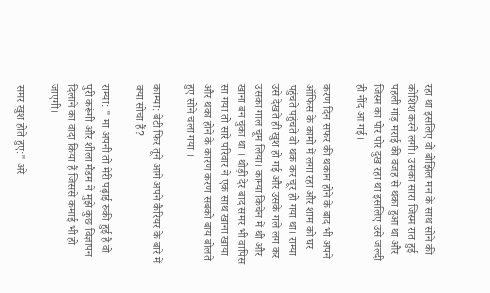रहा था इसलिए वो बोझिल मन के साथ सोने की कोशिश करने लगी। उसका सारा जिस्म रात हुई पहली गांड़ मराई की वजह से थका हुआ था और जिस्म का पोर पोर दुख रहा था इसलिए उसे जल्दी ही नींद आ गई।

करण दिन सफर की थकान होने के बाद भी अपने ऑफिस के कामो में लगा रहा और शाम को घर पहुंचते पहुंचते वो थक कर चूर हो गया था। राम्या उसे देखते ही खुश हो गई और उसके गले लग कर उसका गाल चूम लिया। काम्या किचेन में थी और खाना बन चुका था । थोड़ी देर बाद समर भी वापिस सा गया तो सारे परिवार ने एक साथ खाना खाया और थका होने के कारण करण सबको बाय बोलते हुए सोने चला गया ।

काम्या: बेटी फिर तूने आगे अपने कैरियर के बारे में क्या सोचा हैं?

राम्या: " मा अपनी तो मेरी पढ़ाई रुकी हुई है वो पुरी करूंगी और शीला मैडम ने मुझे कुछ विज्ञापन दिलाने का वादा किया हैं जिससे कमाई भी हो जाएगी।

समर खुश होते हुए:" अरे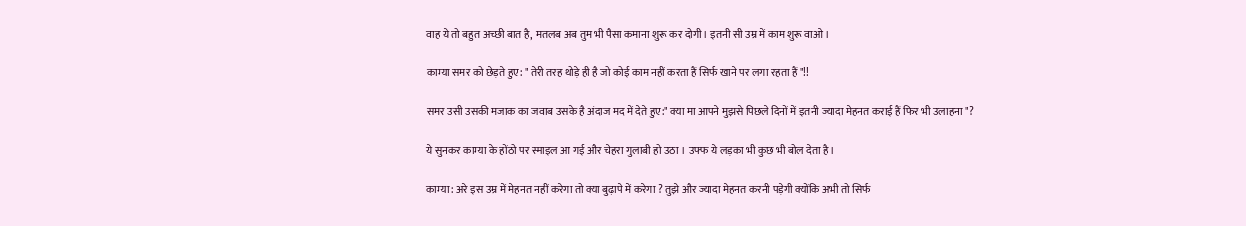वाह ये तो बहुत अच्छी बात है, मतलब अब तुम भी पैसा कमाना शुरू कर दोगी। इतनी सी उम्र में काम शुरू वाओ।

काम्या समर को छेड़ते हुए: " तेरी तरह थोड़े ही है जो कोई काम नहीं करता हैं सिर्फ खाने पर लगा रहता हैं "!!

समर उसी उसकी मजाक का जवाब उसके है अंदाज मद में देते हुए:" क्या मा आपने मुझसे पिछले दिनों में इतनी ज्यादा मेहनत कराई हैं फिर भी उलाहना "?

ये सुनकर काम्या के होंठो पर स्माइल आ गई और चेहरा गुलाबी हो उठा । उफ्फ ये लड़का भी कुछ भी बोल देता है।

काम्या: अरे इस उम्र में मेहनत नहीं करेगा तो क्या बुढ़ापे में करेगा ? तुझे और ज्यादा मेहनत करनी पड़ेगी क्योंकि अभी तो सिर्फ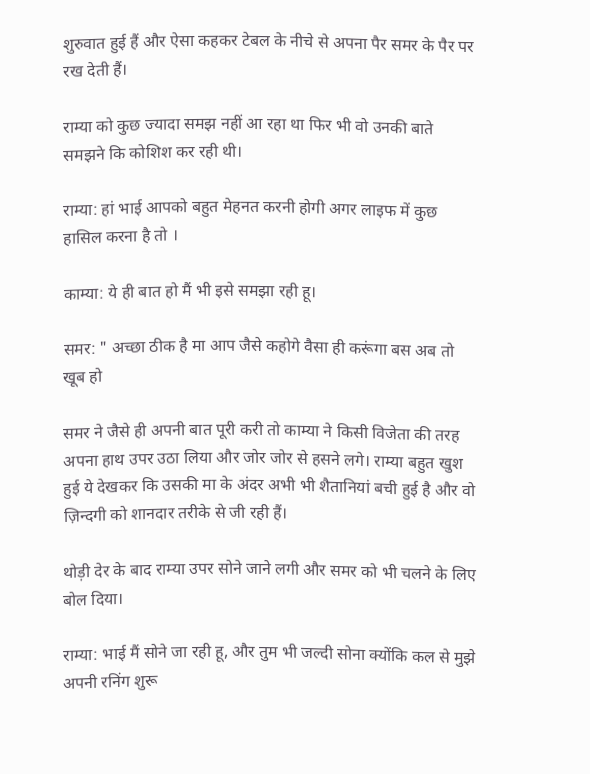शुरुवात हुई हैं और ऐसा कहकर टेबल के नीचे से अपना पैर समर के पैर पर रख देती हैं।

राम्या को कुछ ज्यादा समझ नहीं आ रहा था फिर भी वो उनकी बाते समझने कि कोशिश कर रही थी।

राम्या: हां भाई आपको बहुत मेहनत करनी होगी अगर लाइफ में कुछ हासिल करना है तो ।

काम्या: ये ही बात हो मैं भी इसे समझा रही हू।

समर: " अच्छा ठीक है मा आप जैसे कहोगे वैसा ही करूंगा बस अब तो खूब हो

समर ने जैसे ही अपनी बात पूरी करी तो काम्या ने किसी विजेता की तरह अपना हाथ उपर उठा लिया और जोर जोर से हसने लगे। राम्या बहुत खुश हुई ये देखकर कि उसकी मा के अंदर अभी भी शैतानियां बची हुई है और वो ज़िन्दगी को शानदार तरीके से जी रही हैं।

थोड़ी देर के बाद राम्या उपर सोने जाने लगी और समर को भी चलने के लिए बोल दिया।

राम्या: भाई मैं सोने जा रही हू, और तुम भी जल्दी सोना क्योंकि कल से मुझे अपनी रनिंग शुरू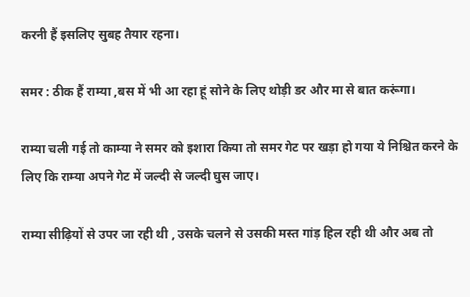करनी हैं इसलिए सुबह तैयार रहना।

समर : ठीक हैं राम्या ,बस में भी आ रहा हूं सोने के लिए थोड़ी डर और मा से बात करूंगा।

राम्या चली गई तो काम्या ने समर को इशारा किया तो समर गेट पर खड़ा हो गया ये निश्चित करने के लिए कि राम्या अपने गेट में जल्दी से जल्दी घुस जाए।

राम्या सीढ़ियों से उपर जा रही थी , उसके चलने से उसकी मस्त गांड़ हिल रही थी और अब तो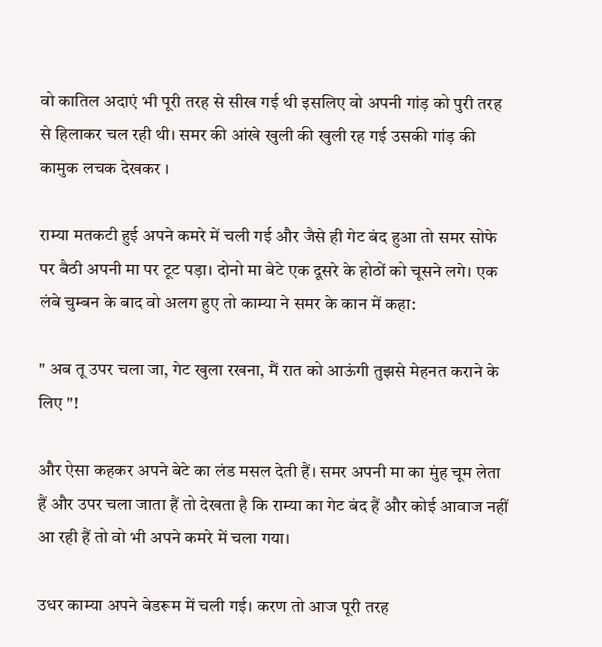वो कातिल अदाएं भी पूरी तरह से सीख गई थी इसलिए वो अपनी गांड़ को पुरी तरह से हिलाकर चल रही थी। समर की आंखे खुली की खुली रह गई उसकी गांड़ की कामुक लचक देखकर ।

राम्या मतकटी हुई अपने कमरे में चली गई और जैसे ही गेट बंद हुआ तो समर सोफे पर बैठी अपनी मा पर टूट पड़ा। दोनो मा बेटे एक दूसरे के होठों को चूसने लगे। एक लंबे चुम्बन के बाद वो अलग हुए तो काम्या ने समर के कान में कहा:

" अब तू उपर चला जा, गेट खुला रखना, मैं रात को आऊंगी तुझसे मेहनत कराने के लिए "!

और ऐसा कहकर अपने बेटे का लंड मसल देती हैं। समर अपनी मा का मुंह चूम लेता हैं और उपर चला जाता हैं तो देखता है कि राम्या का गेट बंद हैं और कोई आवाज नहीं आ रही हैं तो वो भी अपने कमरे में चला गया।

उधर काम्या अपने बेडरूम में चली गई। करण तो आज पूरी तरह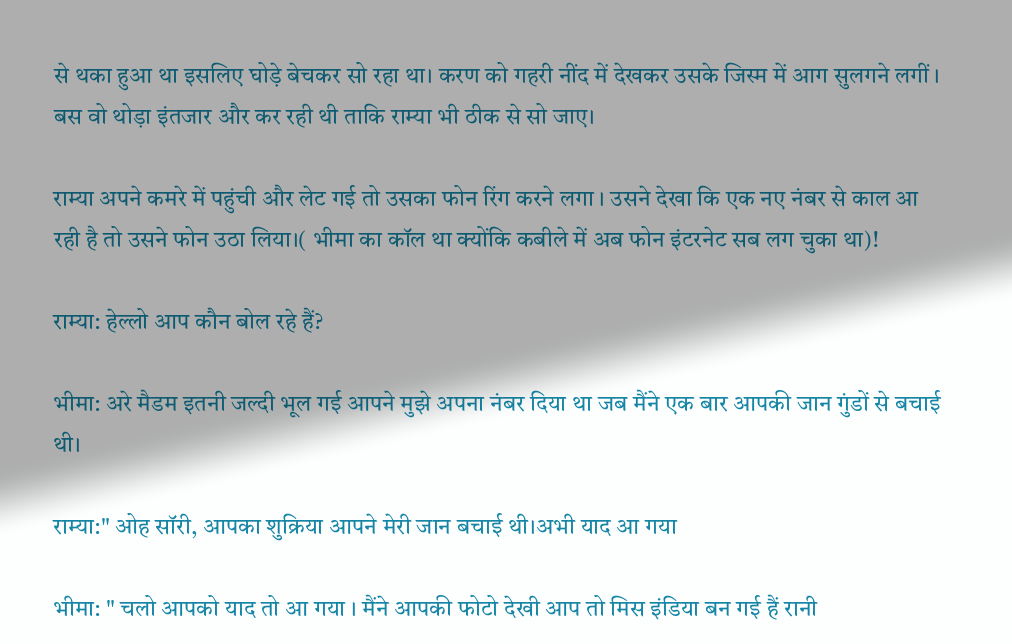से थका हुआ था इसलिए घोड़े बेचकर सो रहा था। करण को गहरी नींद में देखकर उसके जिस्म में आग सुलगने लगीं । बस वो थोड़ा इंतजार और कर रही थी ताकि राम्या भी ठीक से सो जाए।

राम्या अपने कमरे में पहुंची और लेट गई तो उसका फोन रिंग करने लगा । उसने देखा कि एक नए नंबर से काल आ रही है तो उसने फोन उठा लिया।( भीमा का कॉल था क्योंकि कबीले में अब फोन इंटरनेट सब लग चुका था)!

राम्या: हेल्लो आप कौन बोल रहे हैं?

भीमा: अरे मैडम इतनी जल्दी भूल गई आपने मुझे अपना नंबर दिया था जब मैंने एक बार आपकी जान गुंडों से बचाई थी।

राम्या:" ओह सॉरी, आपका शुक्रिया आपने मेरी जान बचाई थी।अभी याद आ गया

भीमा: " चलो आपको याद तो आ गया । मैंने आपकी फोटो देखी आप तो मिस इंडिया बन गई हैं रानी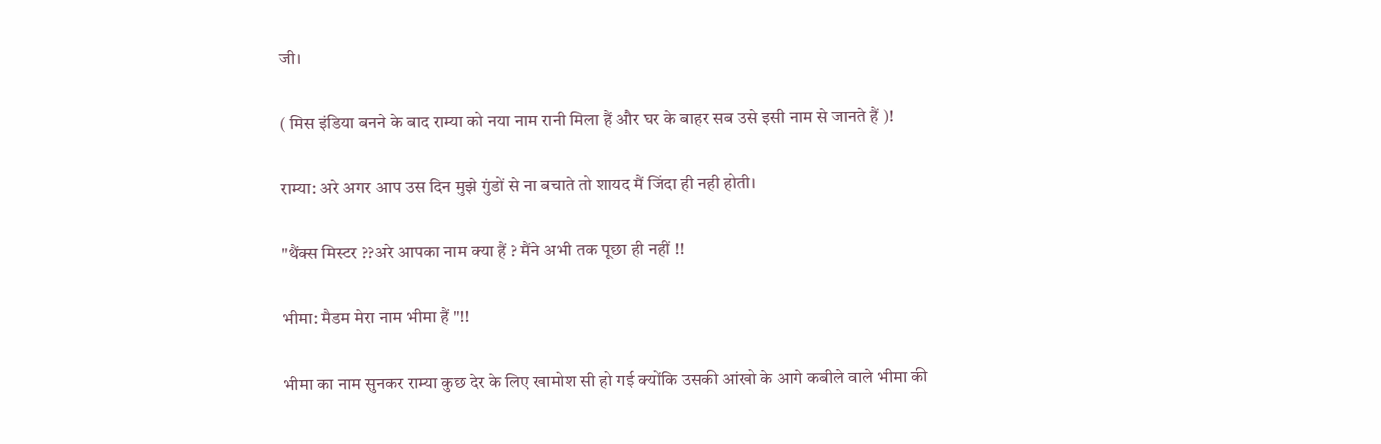जी।

( मिस इंडिया बनने के बाद राम्या को नया नाम रानी मिला हैं और घर के बाहर सब उसे इसी नाम से जानते हैं )!

राम्या: अरे अगर आप उस दिन मुझे गुंडों से ना बचाते तो शायद मैं जिंदा ही नही होती।

"थैंक्स मिस्टर ??अरे आपका नाम क्या हैं ? मैंने अभी तक पूछा ही नहीं !!

भीमा: मैडम मेरा नाम भीमा हैं "!!

भीमा का नाम सुनकर राम्या कुछ देर के लिए खामोश सी हो गई क्योंकि उसकी आंखो के आगे कबीले वाले भीमा की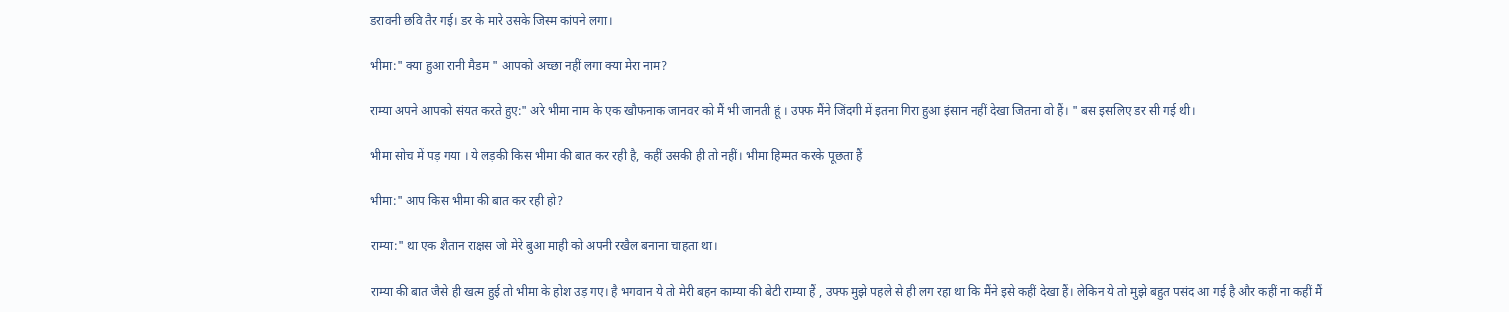डरावनी छवि तैर गई। डर के मारे उसके जिस्म कांपने लगा।

भीमा:" क्या हुआ रानी मैडम " आपको अच्छा नहीं लगा क्या मेरा नाम?

राम्या अपने आपको संयत करते हुए:" अरे भीमा नाम के एक खौफनाक जानवर को मैं भी जानती हूं । उफ्फ मैंने जिंदगी में इतना गिरा हुआ इंसान नहीं देखा जितना वो हैं। " बस इसलिए डर सी गई थी।

भीमा सोच में पड़ गया । ये लड़की किस भीमा की बात कर रही है, कहीं उसकी ही तो नहीं। भीमा हिम्मत करके पूछता हैं

भीमा:" आप किस भीमा की बात कर रही हो?

राम्या:" था एक शैतान राक्षस जो मेरे बुआ माही को अपनी रखैल बनाना चाहता था।

राम्या की बात जैसे ही खत्म हुई तो भीमा के होश उड़ गए। है भगवान ये तो मेरी बहन काम्या की बेटी राम्या हैं , उफ्फ मुझे पहले से ही लग रहा था कि मैंने इसे कहीं देखा हैं। लेकिन ये तो मुझे बहुत पसंद आ गई है और कहीं ना कहीं मैं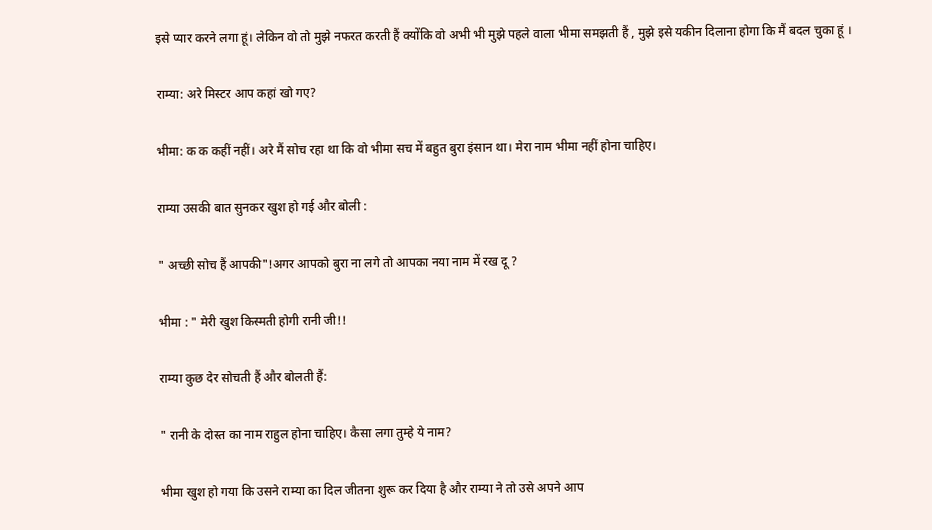इसे प्यार करने लगा हूं। लेकिन वो तो मुझे नफरत करती हैं क्योंकि वो अभी भी मुझे पहले वाला भीमा समझती हैं , मुझे इसे यकीन दिलाना होगा कि मैं बदल चुका हूं ।

राम्या: अरे मिस्टर आप कहां खो गए?

भीमा: क क कहीं नहीं। अरे मैं सोच रहा था कि वो भीमा सच में बहुत बुरा इंसान था। मेरा नाम भीमा नहीं होना चाहिए।

राम्या उसकी बात सुनकर खुश हो गई और बोली :

" अच्छी सोच हैं आपकी"!अगर आपको बुरा ना लगे तो आपका नया नाम में रख दू ?

भीमा : " मेरी खुश किस्मती होगी रानी जी!!

राम्या कुछ देर सोचती हैं और बोलती हैं:

" रानी के दोस्त का नाम राहुल होना चाहिए। कैसा लगा तुम्हे ये नाम?

भीमा खुश हो गया कि उसने राम्या का दिल जीतना शुरू कर दिया है और राम्या ने तो उसे अपने आप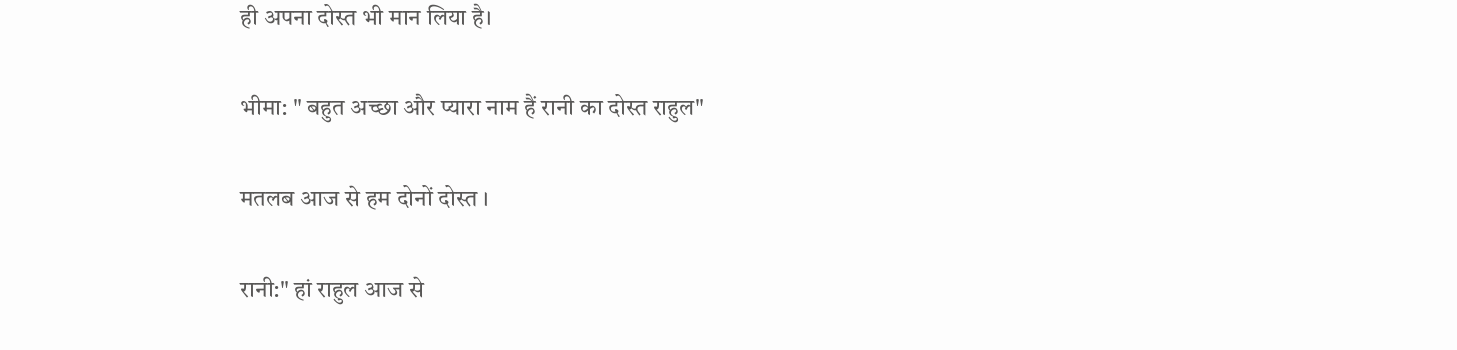ही अपना दोस्त भी मान लिया है।

भीमा: " बहुत अच्छा और प्यारा नाम हैं रानी का दोस्त राहुल"

मतलब आज से हम दोनों दोस्त ।

रानी:" हां राहुल आज से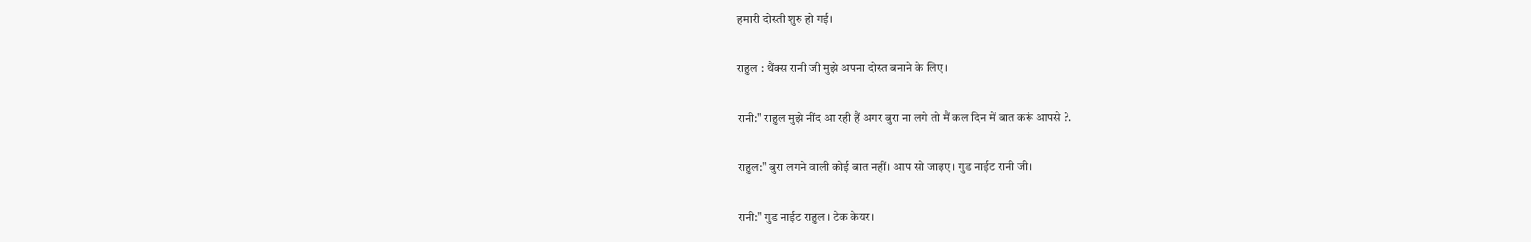हमारी दोस्ती शुरु हो गई।

राहुल : थैंक्स रानी जी मुझे अपना दोस्त बनाने के लिए।

रानी:" राहुल मुझे नींद आ रही हैं अगर बुरा ना लगे तो मैं कल दिन में बात करूं आपसे ?.

राहुल:" बुरा लगने वाली कोई बात नहीं। आप सो जाइए। गुड नाईट रानी जी।

रानी:" गुड नाईट राहुल । टेक केयर।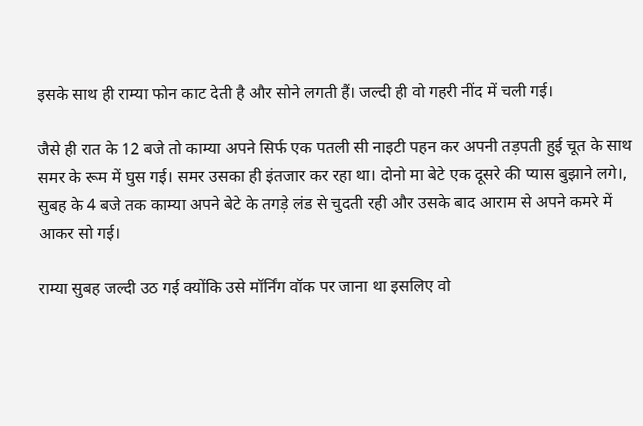इसके साथ ही राम्या फोन काट देती है और सोने लगती हैं। जल्दी ही वो गहरी नींद में चली गई।

जैसे ही रात के 12 बजे तो काम्या अपने सिर्फ एक पतली सी नाइटी पहन कर अपनी तड़पती हुई चूत के साथ समर के रूम में घुस गई। समर उसका ही इंतजार कर रहा था। दोनो मा बेटे एक दूसरे की प्यास बुझाने लगे।, सुबह के 4 बजे तक काम्या अपने बेटे के तगड़े लंड से चुदती रही और उसके बाद आराम से अपने कमरे में आकर सो गई।

राम्या सुबह जल्दी उठ गई क्योंकि उसे मॉर्निंग वॉक पर जाना था इसलिए वो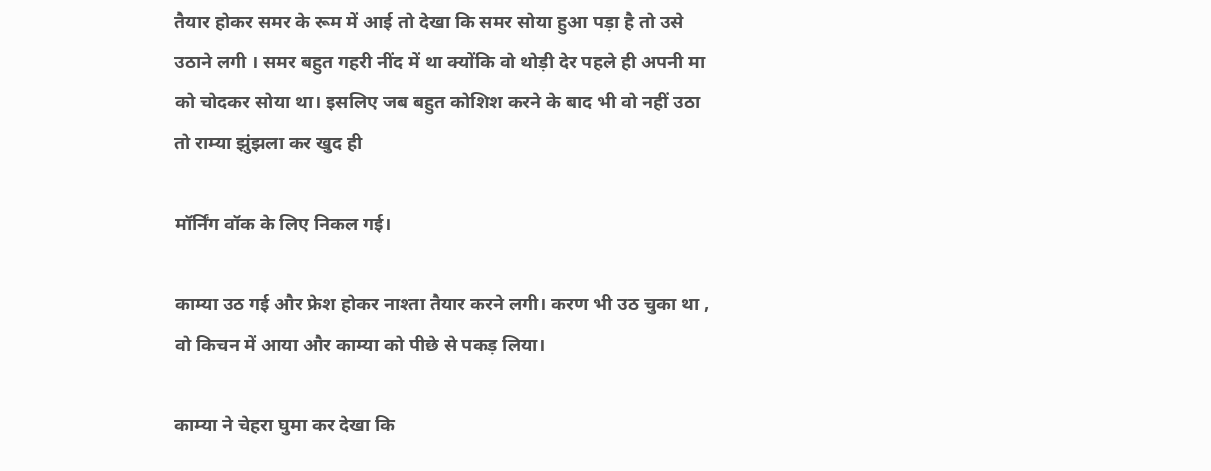तैयार होकर समर के रूम में आई तो देखा कि समर सोया हुआ पड़ा है तो उसे उठाने लगी । समर बहुत गहरी नींद में था क्योंकि वो थोड़ी देर पहले ही अपनी मा को चोदकर सोया था। इसलिए जब बहुत कोशिश करने के बाद भी वो नहीं उठा तो राम्या झुंझला कर खुद ही

मॉर्निंग वॉक के लिए निकल गई।

काम्या उठ गई और फ्रेश होकर नाश्ता तैयार करने लगी। करण भी उठ चुका था , वो किचन में आया और काम्या को पीछे से पकड़ लिया।

काम्या ने चेहरा घुमा कर देखा कि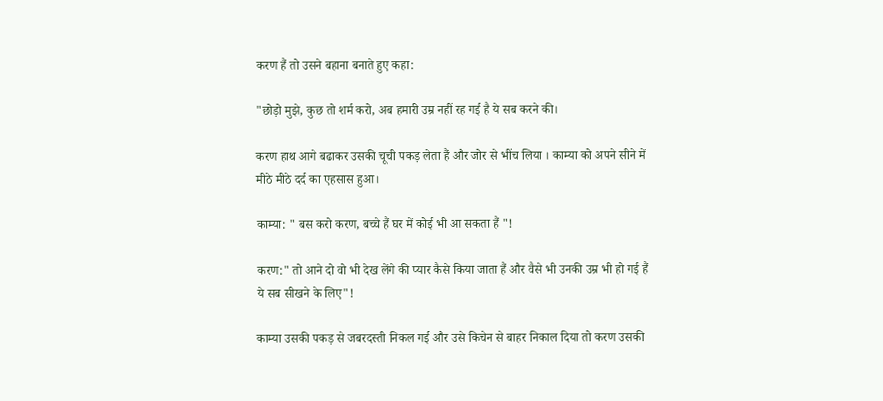करण हैं तो उसने बहाना बनाते हुए कहा:

"छोड़ो मुझे, कुछ तो शर्म करो, अब हमारी उम्र नहीं रह गई है ये सब करने की।

करण हाथ आगे बढाकर उसकी चूची पकड़ लेता हैं और जोर से भींच लिया । काम्या को अपने सीने में मीठे मीठे दर्द का एहसास हुआ।

काम्या: " बस करो करण, बच्चे हैं घर में कोई भी आ सकता हैं "!

करण:" तो आने दो वो भी देख लेंगे की प्यार कैसे किया जाता हैं और वैसे भी उनकी उम्र भी हो गई हैं ये सब सीखने के लिए"!

काम्या उसकी पकड़ से जबरदस्ती निकल गई और उसे किचेन से बाहर निकाल दिया तो करण उसकी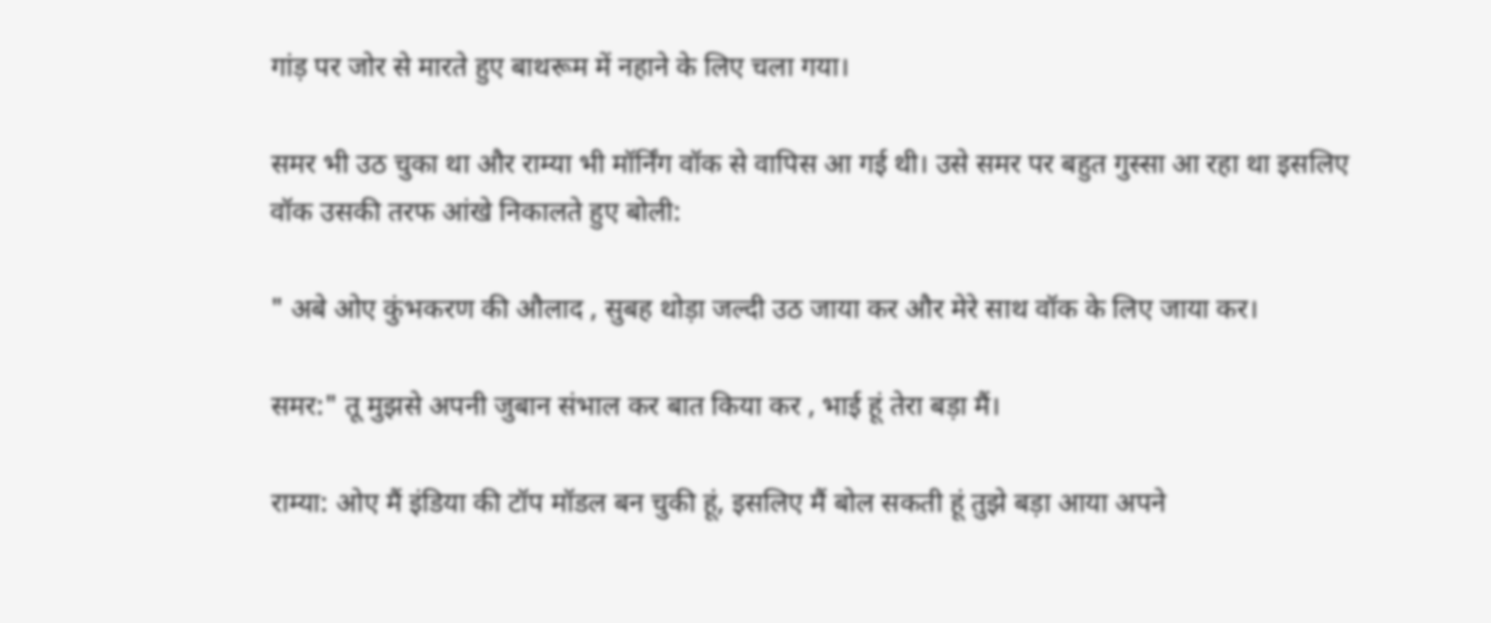गांड़ पर जोर से मारते हुए बाथरूम में नहाने के लिए चला गया।

समर भी उठ चुका था और राम्या भी मॉर्निंग वॉक से वापिस आ गई थी। उसे समर पर बहुत गुस्सा आ रहा था इसलिए वॉक उसकी तरफ आंखे निकालते हुए बोली:

" अबे ओए कुंभकरण की औलाद , सुबह थोड़ा जल्दी उठ जाया कर और मेरे साथ वॉक के लिए जाया कर।

समर:" तू मुझसे अपनी जुबान संभाल कर बात किया कर , भाई हूं तेरा बड़ा मैं।

राम्या: ओए मैं इंडिया की टॉप मॉडल बन चुकी हूं, इसलिए मैं बोल सकती हूं तुझे बड़ा आया अपने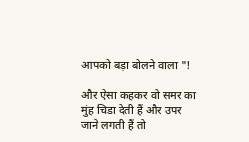आपको बड़ा बोलने वाला "!

और ऐसा कहकर वो समर का मुंह चिडा देती हैं और उपर जाने लगती हैं तो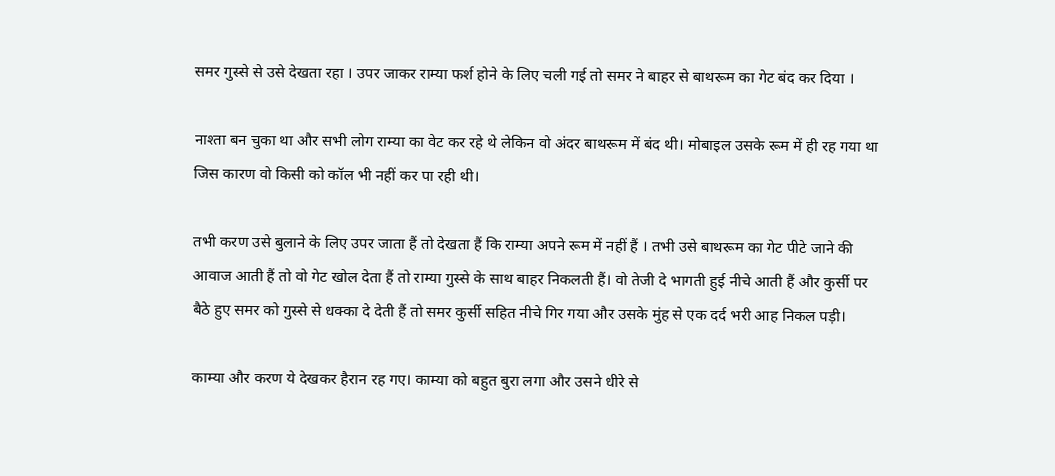समर गुस्से से उसे देखता रहा । उपर जाकर राम्या फर्श होने के लिए चली गई तो समर ने बाहर से बाथरूम का गेट बंद कर दिया ।

नाश्ता बन चुका था और सभी लोग राम्या का वेट कर रहे थे लेकिन वो अंदर बाथरूम में बंद थी। मोबाइल उसके रूम में ही रह गया था जिस कारण वो किसी को कॉल भी नहीं कर पा रही थी।

तभी करण उसे बुलाने के लिए उपर जाता हैं तो देखता हैं कि राम्या अपने रूम में नहीं हैं । तभी उसे बाथरूम का गेट पीटे जाने की आवाज आती हैं तो वो गेट खोल देता हैं तो राम्या गुस्से के साथ बाहर निकलती हैं। वो तेजी दे भागती हुई नीचे आती हैं और कुर्सी पर बैठे हुए समर को गुस्से से धक्का दे देती हैं तो समर कुर्सी सहित नीचे गिर गया और उसके मुंह से एक दर्द भरी आह निकल पड़ी।

काम्या और करण ये देखकर हैरान रह गए। काम्या को बहुत बुरा लगा और उसने धीरे से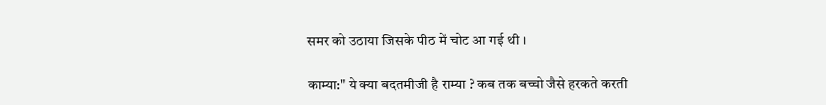समर को उठाया जिसके पीठ में चोट आ गई थी ।

काम्या:" ये क्या बदतमीजी है राम्या ? कब तक बच्चो जैसे हरकते करती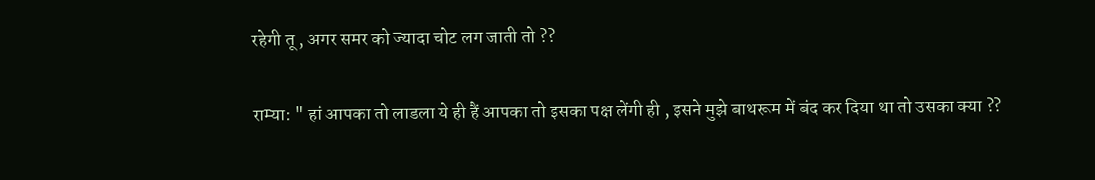रहेगी तू , अगर समर को ज्यादा चोट लग जाती तो ??

राम्या: " हां आपका तो लाडला ये ही हैं आपका तो इसका पक्ष लेंगी ही , इसने मुझे बाथरूम में बंद कर दिया था तो उसका क्या ??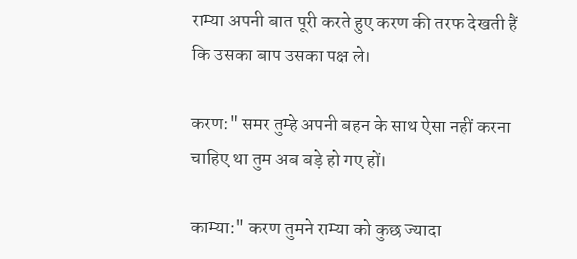राम्या अपनी बात पूरी करते हुए करण की तरफ देखती हैं कि उसका बाप उसका पक्ष ले।

करण:" समर तुम्हे अपनी बहन के साथ ऐसा नहीं करना चाहिए था तुम अब बड़े हो गए हों।

काम्या:" करण तुमने राम्या को कुछ ज्यादा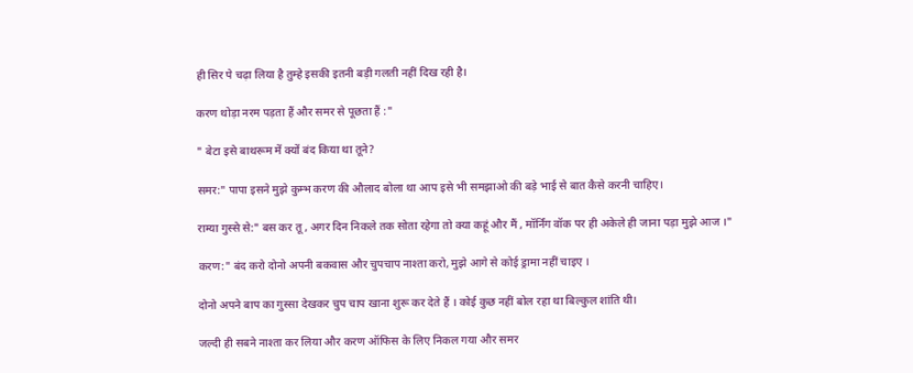ही सिर पे चढ़ा लिया है तुम्हे इसकी इतनी बड़ी गलती नहीं दिख रही है।

करण थोड़ा नरम पड़ता हैं और समर से पूछता हैं :"

" बेटा इसे बाथरूम में क्यों बंद किया था तूने?

समर:" पापा इसने मुझे कुम्भ करण की औलाद बोला था आप इसे भी समझाओ की बड़े भाई से बात कैसे करनी चाहिए।

राम्या गुस्से से:" बस कर तू , अगर दिन निकले तक सोता रहेगा तो क्या कहूं और मैं , मॉर्निंग वॉक पर ही अकेले ही जाना पड़ा मुझे आज ।"

करण:" बंद करो दोनो अपनी बकवास और चुपचाप नाश्ता करो, मुझे आगे से कोई ड्रामा नहीं चाइए ।

दोनो अपने बाप का गुस्सा देखकर चुप चाप खाना शुरू कर देते हैं । कोई कुछ नहीं बोल रहा था बिल्कुल शांति थी।

जल्दी ही सबने नाश्ता कर लिया और करण ऑफिस के लिए निकल गया और समर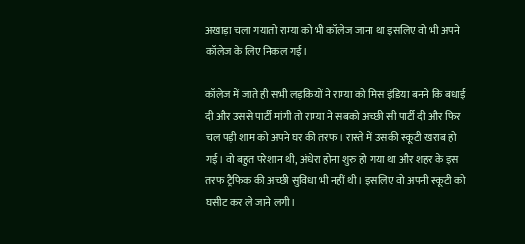अखाड़ा चला गयातो राम्या को भी कॉलेज जाना था इसलिए वो भी अपने कॉलेज के लिए निकल गई।

कॉलेज में जाते ही सभी लड़कियों ने राम्या को मिस इंडिया बनने कि बधाई दी और उससे पार्टी मांगी तो राम्या ने सबको अच्छी सी पार्टी दी और फिर चल पड़ी शाम को अपने घर की तरफ। रास्ते में उसकी स्कूटी खराब हो गई। वो बहुत परेशान थी, अंधेरा होना शुरु हो गया था और शहर के इस तरफ ट्रैफिक की अच्छी सुविधा भी नहीं थी। इसलिए वो अपनी स्कूटी को घसीट कर ले जाने लगी।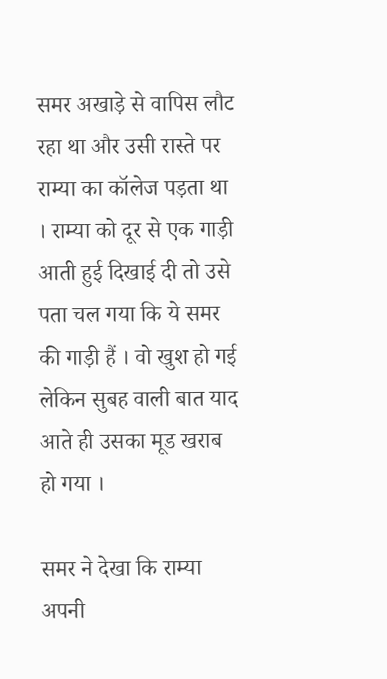समर अखाड़े से वापिस लौट रहा था और उसी रास्ते पर राम्या का कॉलेज पड़ता था । राम्या को दूर से एक गाड़ी आती हुई दिखाई दी तो उसे पता चल गया कि ये समर की गाड़ी हैं । वो खुश हो गई लेकिन सुबह वाली बात याद आते ही उसका मूड खराब हो गया ।

समर ने देखा कि राम्या अपनी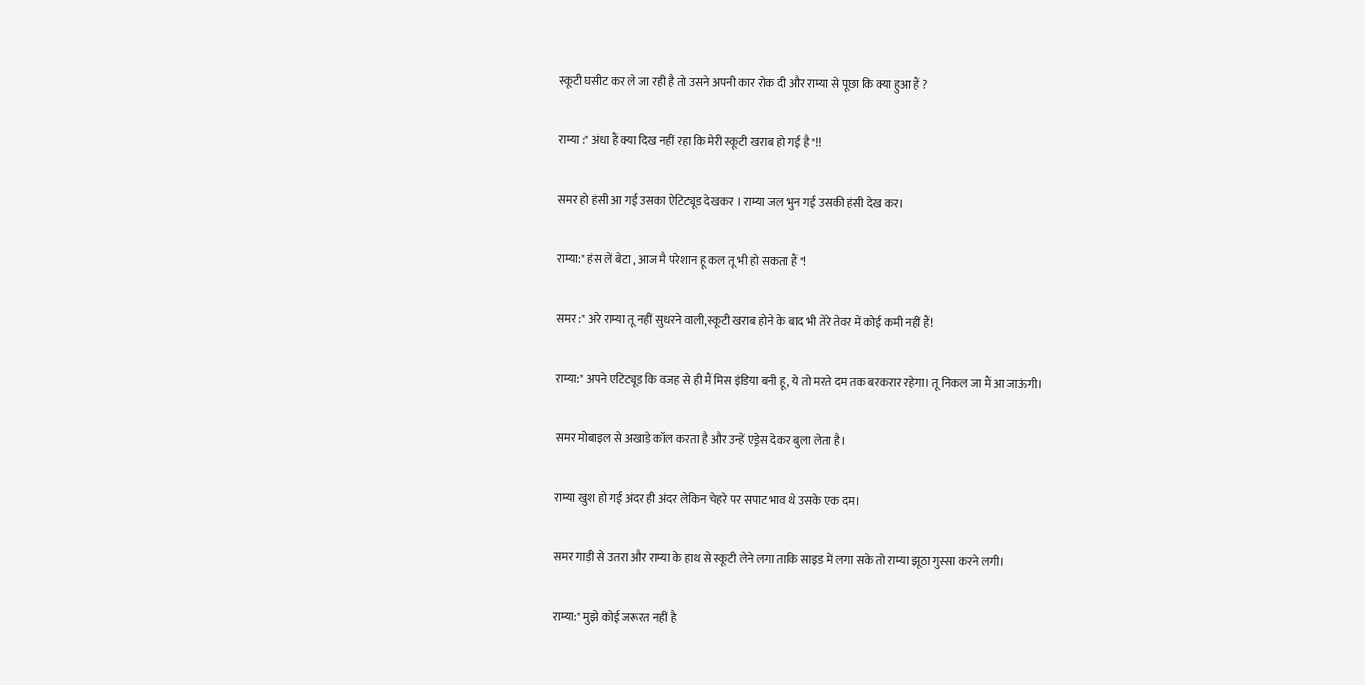स्कूटी घसीट कर ले जा रही है तो उसने अपनी कार रोक दी और राम्या से पूछा कि क्या हुआ हैं ?

राम्या :" अंधा हैं क्या दिख नहीं रहा कि मेरी स्कूटी खराब हो गई है "!!

समर हो हंसी आ गई उसका ऐटिट्यूड देखकर । राम्या जल भुन गई उसकी हंसी देख कर।

राम्या:" हंस लें बेटा , आज मै परेशान हू कल तू भी हो सकता हैं "!

समर :" अरे राम्या तू नहीं सुधरने वाली,स्कूटी खराब होने के बाद भी तेरे तेवर में कोई कमी नहीं हैं!

राम्या:" अपने एटिट्यूड कि वजह से ही मैं मिस इंडिया बनी हू, ये तो मरते दम तक बरकरार रहेगा। तू निकल जा मैं आ जाऊंगी।

समर मोबाइल से अखाड़े कॉल करता है और उन्हें एड्रेस देकर बुला लेता है।

राम्या खुश हो गई अंदर ही अंदर लेकिन चेहरे पर सपाट भाव थे उसके एक दम।

समर गाड़ी से उतरा और राम्या के हाथ से स्कूटी लेने लगा ताकि साइड में लगा सके तो राम्या झूठा गुस्सा करने लगी।

राम्या:" मुझे कोई जरूरत नहीं है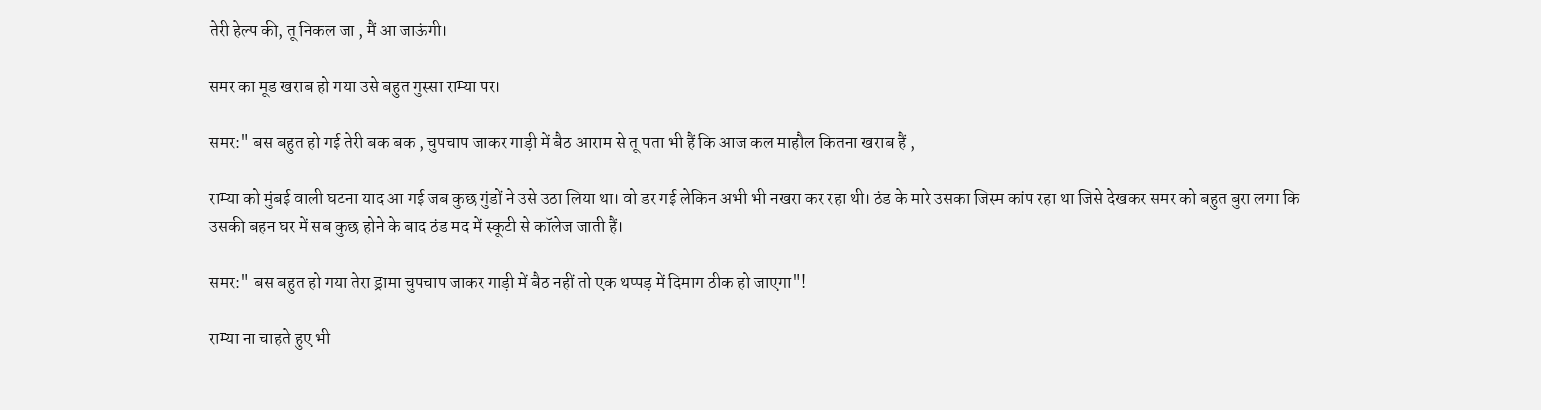तेरी हेल्प की, तू निकल जा , मैं आ जाऊंगी।

समर का मूड खराब हो गया उसे बहुत गुस्सा राम्या पर।

समर:" बस बहुत हो गई तेरी बक बक , चुपचाप जाकर गाड़ी में बैठ आराम से तू पता भी हैं कि आज कल माहौल कितना खराब हैं ,

राम्या को मुंबई वाली घटना याद आ गई जब कुछ गुंडों ने उसे उठा लिया था। वो डर गई लेकिन अभी भी नखरा कर रहा थी। ठंड के मारे उसका जिस्म कांप रहा था जिसे देखकर समर को बहुत बुरा लगा कि उसकी बहन घर में सब कुछ होने के बाद ठंड मद में स्कूटी से कॉलेज जाती हैं।

समर:" बस बहुत हो गया तेरा ड्रामा चुपचाप जाकर गाड़ी में बैठ नहीं तो एक थप्पड़ में दिमाग ठीक हो जाएगा"!

राम्या ना चाहते हुए भी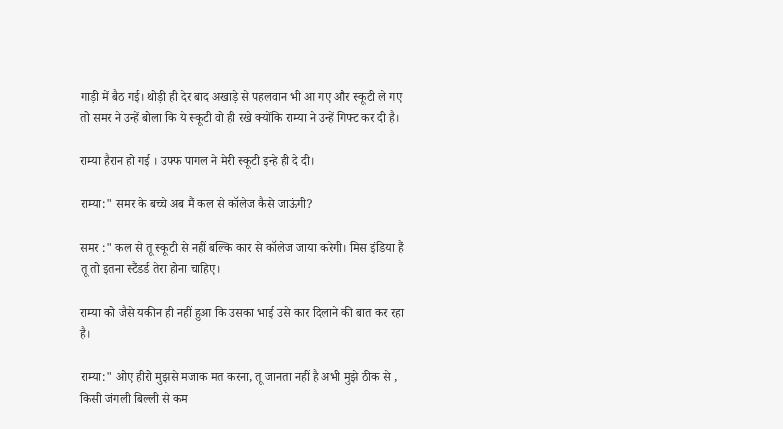गाड़ी में बैठ गई। थोड़ी ही देर बाद अखाड़े से पहलवान भी आ गए और स्कूटी ले गए तो समर ने उन्हें बोला कि ये स्कूटी वो ही रखे क्योंकि राम्या ने उन्हें गिफ्ट कर दी है।

राम्या हैरान हो गई । उफ्फ पागल ने मेरी स्कूटी इन्हे ही दे दी।

राम्या:" समर के बच्चे अब मैं कल से कॉलेज कैसे जाऊंगी?

समर :" कल से तू स्कूटी से नहीं बल्कि कार से कॉलेज जाया करेगी। मिस इंडिया हैं तू तो इतना स्टैंडर्ड तेरा होना चाहिए।

राम्या को जैसे यकीन ही नहीं हुआ कि उसका भाई उसे कार दिलाने की बात कर रहा है।

राम्या:" ओए हीरो मुझसे मजाक मत करना, तू जानता नहीं है अभी मुझे ठीक से , किसी जंगली बिल्ली से कम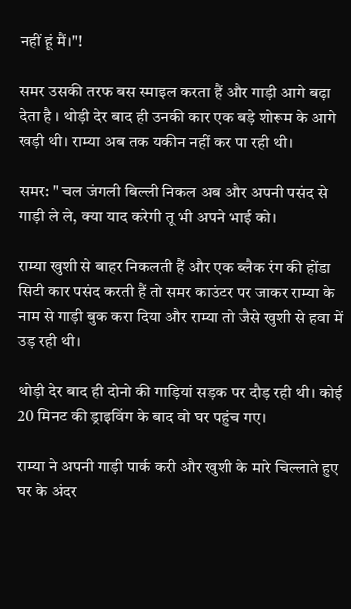नहीं हूं मैं।"!

समर उसकी तरफ बस स्माइल करता हैं और गाड़ी आगे बढ़ा देता है । थोड़ी देर बाद ही उनकी कार एक बड़े शोरूम के आगे खड़ी थी। राम्या अब तक यकीन नहीं कर पा रही थी।

समर: " चल जंगली बिल्ली निकल अब और अपनी पसंद से गाड़ी ले ले, क्या याद करेगी तू भी अपने भाई को।

राम्या खुशी से बाहर निकलती हैं और एक ब्लैक रंग की होंडा सिटी कार पसंद करती हैं तो समर काउंटर पर जाकर राम्या के नाम से गाड़ी बुक करा दिया और राम्या तो जैसे खुशी से हवा में उड़ रही थी।

थोड़ी देर बाद ही दोनो की गाड़ियां सड़क पर दौड़ रही थी। कोई 20 मिनट की ड्राइविंग के बाद वो घर पहुंच गए।

राम्या ने अपनी गाड़ी पार्क करी और खुशी के मारे चिल्लाते हुए घर के अंदर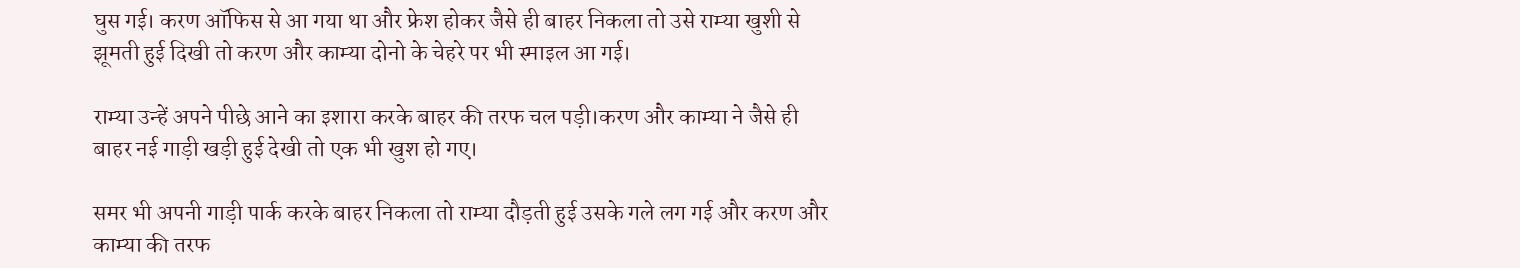घुस गई। करण ऑफिस से आ गया था और फ्रेश होकर जैसे ही बाहर निकला तो उसे राम्या खुशी से झूमती हुई दिखी तो करण और काम्या दोनो के चेहरे पर भी स्माइल आ गई।

राम्या उन्हें अपने पीछे आने का इशारा करके बाहर की तरफ चल पड़ी।करण और काम्या ने जैसे ही बाहर नई गाड़ी खड़ी हुई देखी तो एक भी खुश हो गए।

समर भी अपनी गाड़ी पार्क करके बाहर निकला तो राम्या दौड़ती हुई उसके गले लग गई और करण और काम्या की तरफ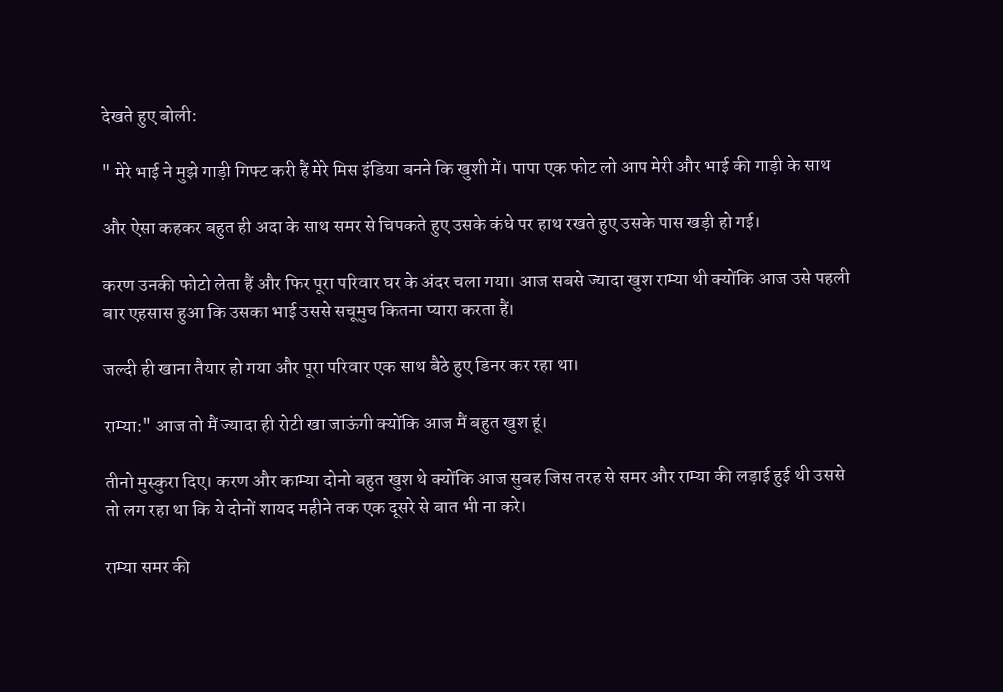देखते हुए बोली:

" मेरे भाई ने मुझे गाड़ी गिफ्ट करी हैं मेरे मिस इंडिया बनने कि खुशी में। पापा एक फोट लो आप मेरी और भाई की गाड़ी के साथ

और ऐसा कहकर बहुत ही अदा के साथ समर से चिपकते हुए उसके कंधे पर हाथ रखते हुए उसके पास खड़ी हो गई।

करण उनकी फोटो लेता हैं और फिर पूरा परिवार घर के अंदर चला गया। आज सबसे ज्यादा खुश राम्या थी क्योंकि आज उसे पहली बार एहसास हुआ कि उसका भाई उससे सचूमुच कितना प्यारा करता हैं।

जल्दी ही खाना तैयार हो गया और पूरा परिवार एक साथ बैठे हुए डिनर कर रहा था।

राम्या:" आज तो मैं ज्यादा ही रोटी खा जाऊंगी क्योंकि आज मैं बहुत खुश हूं।

तीनो मुस्कुरा दिए। करण और काम्या दोनो बहुत खुश थे क्योंकि आज सुबह जिस तरह से समर और राम्या की लड़ाई हुई थी उससे तो लग रहा था कि ये दोनों शायद महीने तक एक दूसरे से बात भी ना करे।

राम्या समर की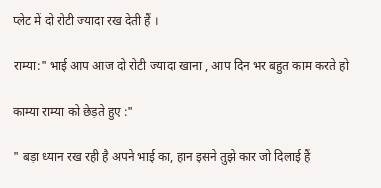प्लेट में दो रोटी ज्यादा रख देती हैं ।

राम्या:" भाई आप आज दो रोटी ज्यादा खाना , आप दिन भर बहुत काम करते हो

काम्या राम्या को छेड़ते हुए :"

" बड़ा ध्यान रख रही है अपने भाई का, हान इसने तुझे कार जो दिलाई हैं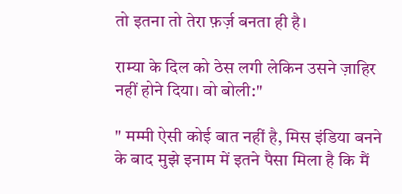तो इतना तो तेरा फ़र्ज़ बनता ही है।

राम्या के दिल को ठेस लगी लेकिन उसने ज़ाहिर नहीं होने दिया। वो बोली:"

" मम्मी ऐसी कोई बात नहीं है, मिस इंडिया बनने के बाद मुझे इनाम में इतने पैसा मिला है कि मैं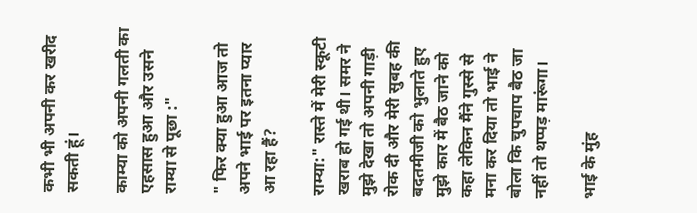कभी भी अपनी कर खरीद सकती हूं।

काम्या को अपनी गलती का एहसास हुआ और उसने राम्या से पूछा :"

" फिर क्या हुआ आज तो अपने भाई पर इतना प्यार आ रहा हैं?

राम्या:" रास्ते में मेरी स्कूटी खराब हो गई थी। समर ने मुझे देखा तो अपनी गाड़ी रोक दी और मेरी सुबह की बदतमीजी को भुलाते हुए मुझे कार में बैठ जाने को कहा लेकिन मैंने गुस्से से मना कर दिया तो भाई ने बोला कि चुपचाप बैठ जा नहीं तो थप्पड़ मारूंगा।

भाई के मुंह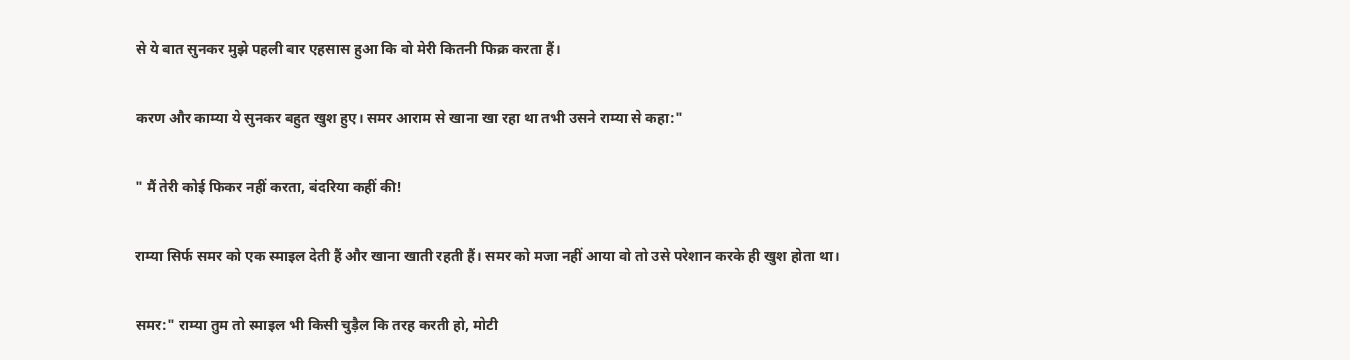से ये बात सुनकर मुझे पहली बार एहसास हुआ कि वो मेरी कितनी फिक्र करता हैं।

करण और काम्या ये सुनकर बहुत खुश हुए। समर आराम से खाना खा रहा था तभी उसने राम्या से कहा:"

" मैं तेरी कोई फिकर नहीं करता, बंदरिया कहीं की!

राम्या सिर्फ समर को एक स्माइल देती हैं और खाना खाती रहती हैं। समर को मजा नहीं आया वो तो उसे परेशान करके ही खुश होता था।

समर:" राम्या तुम तो स्माइल भी किसी चुड़ैल कि तरह करती हो, मोटी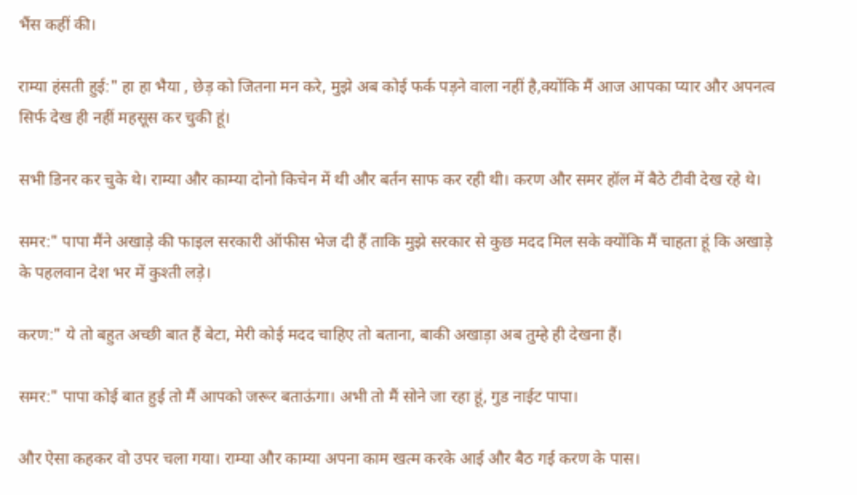भैंस कहीं की।

राम्या हंसती हुई:" हा हा भैया , छेड़ को जितना मन करे, मुझे अब कोई फर्क पड़ने वाला नहीं है,क्योंकि मैं आज आपका प्यार और अपनत्व सिर्फ देख ही नहीं महसूस कर चुकी हूं।

सभी डिनर कर चुके थे। राम्या और काम्या दोनो किचेन में थी और बर्तन साफ कर रही थी। करण और समर हॉल में बैठे टीवी देख रहे थे।

समर:" पापा मैंने अखाड़े की फाइल सरकारी ऑफीस भेज दी हैं ताकि मुझे सरकार से कुछ मदद मिल सके क्योंकि मैं चाहता हूं कि अखाड़े के पहलवान देश भर में कुश्ती लड़े।

करण:" ये तो बहुत अच्छी बात हैं बेटा, मेरी कोई मदद चाहिए तो बताना, बाकी अखाड़ा अब तुम्हे ही देखना हैं।

समर:" पापा कोई बात हुई तो मैं आपको जरूर बताऊंगा। अभी तो मैं सोने जा रहा हूं, गुड नाईट पापा।

और ऐसा कहकर वो उपर चला गया। राम्या और काम्या अपना काम खत्म करके आई और बैठ गई करण के पास।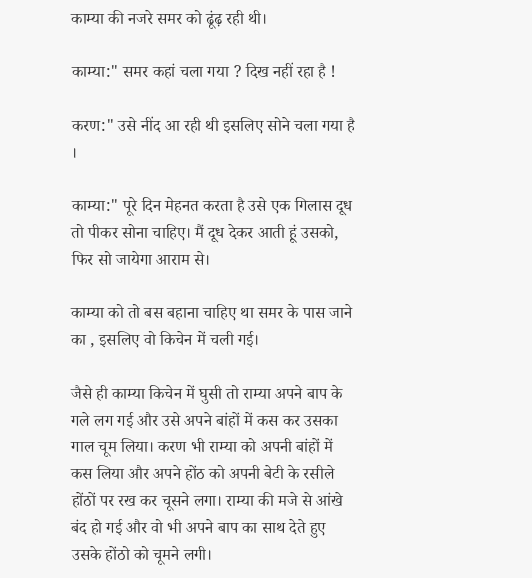काम्या की नजरे समर को ढूंढ़ रही थी।

काम्या:" समर कहां चला गया ? दिख नहीं रहा है !

करण:" उसे नींद आ रही थी इसलिए सोने चला गया है ।

काम्या:" पूरे दिन मेहनत करता है उसे एक गिलास दूध तो पीकर सोना चाहिए। मैं दूध देकर आती हूं उसको, फिर सो जायेगा आराम से।

काम्या को तो बस बहाना चाहिए था समर के पास जाने का , इसलिए वो किचेन में चली गई।

जैसे ही काम्या किचेन में घुसी तो राम्या अपने बाप के गले लग गई और उसे अपने बांहों में कस कर उसका गाल चूम लिया। करण भी राम्या को अपनी बांहों में कस लिया और अपने होंठ को अपनी बेटी के रसीले होंठों पर रख कर चूसने लगा। राम्या की मजे से आंखे बंद हो गई और वो भी अपने बाप का साथ देते हुए उसके होंठो को चूमने लगी।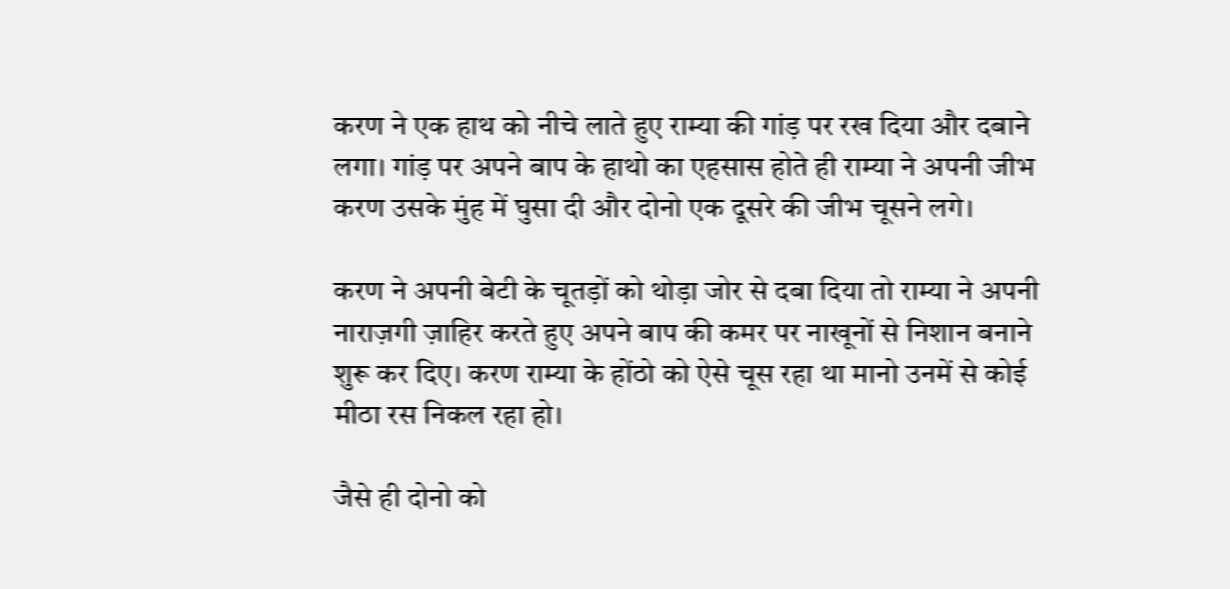करण ने एक हाथ को नीचे लाते हुए राम्या की गांड़ पर रख दिया और दबाने लगा। गांड़ पर अपने बाप के हाथो का एहसास होते ही राम्या ने अपनी जीभ करण उसके मुंह में घुसा दी और दोनो एक दूसरे की जीभ चूसने लगे।

करण ने अपनी बेटी के चूतड़ों को थोड़ा जोर से दबा दिया तो राम्या ने अपनी नाराज़गी ज़ाहिर करते हुए अपने बाप की कमर पर नाखूनों से निशान बनाने शुरू कर दिए। करण राम्या के होंठो को ऐसे चूस रहा था मानो उनमें से कोई मीठा रस निकल रहा हो।

जैसे ही दोनो को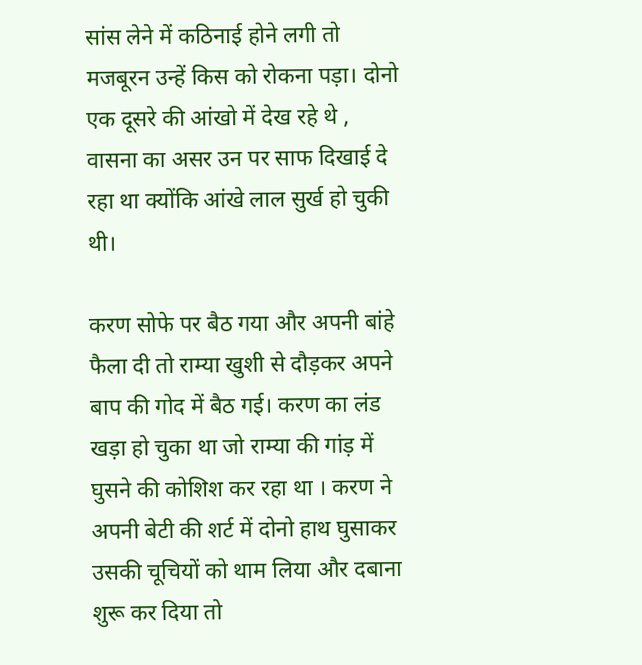सांस लेने में कठिनाई होने लगी तो मजबूरन उन्हें किस को रोकना पड़ा। दोनो एक दूसरे की आंखो में देख रहे थे , वासना का असर उन पर साफ दिखाई दे रहा था क्योंकि आंखे लाल सुर्ख हो चुकी थी।

करण सोफे पर बैठ गया और अपनी बांहे फैला दी तो राम्या खुशी से दौड़कर अपने बाप की गोद में बैठ गई। करण का लंड खड़ा हो चुका था जो राम्या की गांड़ में घुसने की कोशिश कर रहा था । करण ने अपनी बेटी की शर्ट में दोनो हाथ घुसाकर उसकी चूचियों को थाम लिया और दबाना शुरू कर दिया तो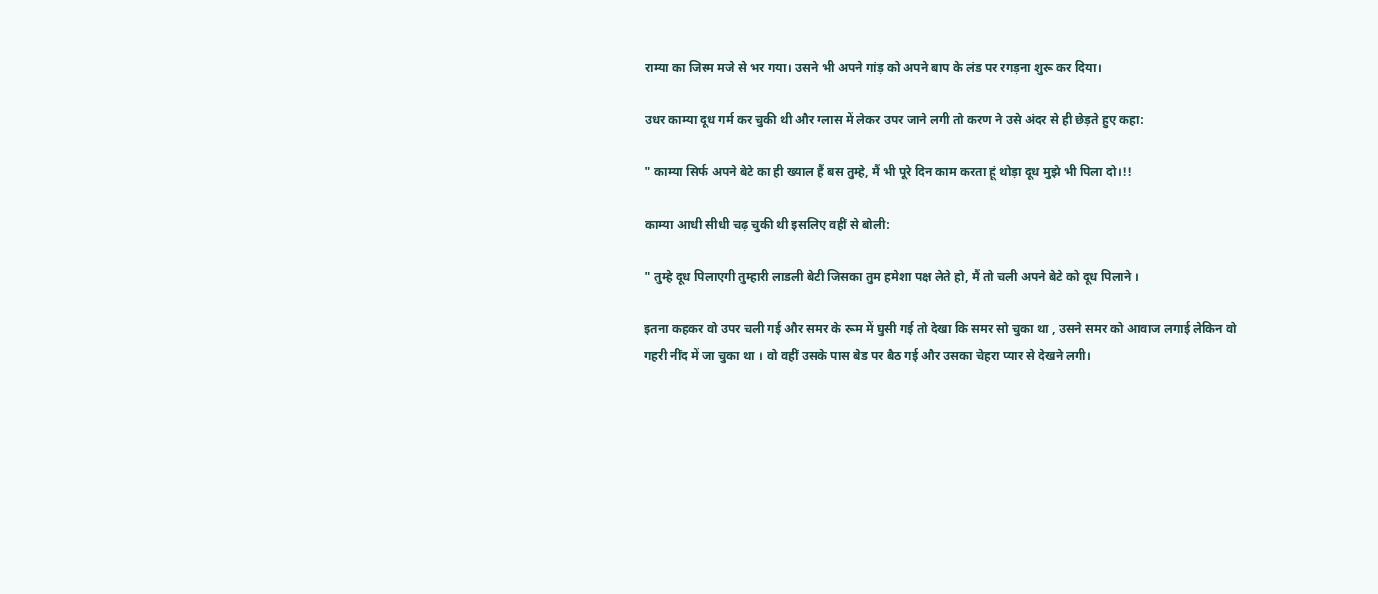राम्या का जिस्म मजे से भर गया। उसने भी अपने गांड़ को अपने बाप के लंड पर रगड़ना शुरू कर दिया।

उधर काम्या दूध गर्म कर चुकी थी और ग्लास में लेकर उपर जाने लगी तो करण ने उसे अंदर से ही छेड़ते हुए कहा:

" काम्या सिर्फ अपने बेटे का ही ख्याल हैं बस तुम्हे, मैं भी पूरे दिन काम करता हूं थोड़ा दूध मुझे भी पिला दो।!!

काम्या आधी सीधी चढ़ चुकी थी इसलिए वहीं से बोली:

" तुम्हे दूध पिलाएगी तुम्हारी लाडली बेटी जिसका तुम हमेशा पक्ष लेते हो, मैं तो चली अपने बेटे को दूध पिलाने ।

इतना कहकर वो उपर चली गई और समर के रूम में घुसी गई तो देखा कि समर सो चुका था , उसने समर को आवाज लगाई लेकिन वो गहरी नींद में जा चुका था । वो वहीं उसके पास बेड पर बैठ गई और उसका चेहरा प्यार से देखने लगी।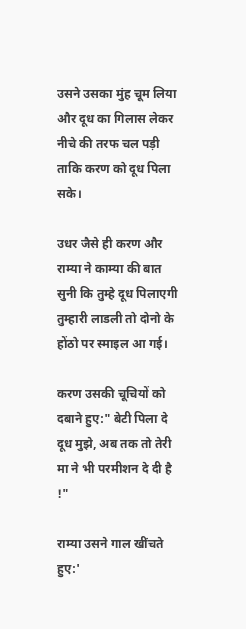उसने उसका मुंह चूम लिया और दूध का गिलास लेकर नीचे की तरफ चल पड़ी ताकि करण को दूध पिला सके।

उधर जैसे ही करण और राम्या ने काम्या की बात सुनी कि तुम्हे दूध पिलाएगी तुम्हारी लाडली तो दोनो के होंठो पर स्माइल आ गई।

करण उसकी चूचियों को दबाने हुए:" बेटी पिला दे दूध मुझे, अब तक तो तेरी मा ने भी परमीशन दे दी है !"

राम्या उसने गाल खींचते हुए:'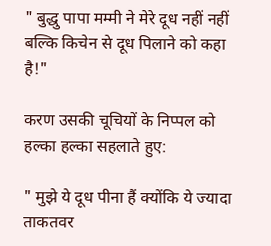" बुद्धु पापा मम्मी ने मेरे दूध नहीं नहीं बल्कि किचेन से दूध पिलाने को कहा है!"

करण उसकी चूचियों के निप्पल को हल्का हल्का सहलाते हुए:

" मुझे ये दूध पीना हैं क्योंकि ये ज्यादा ताकतवर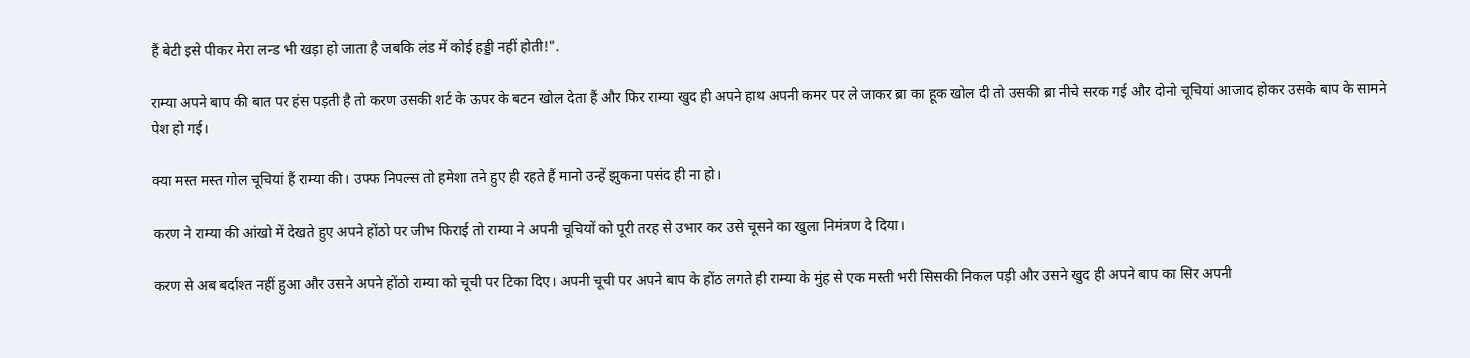हैं बेटी इसे पीकर मेरा लन्ड भी खड़ा हो जाता है जबकि लंड में कोई हड्डी नहीं होती!".

राम्या अपने बाप की बात पर हंस पड़ती है तो करण उसकी शर्ट के ऊपर के बटन खोल देता हैं और फिर राम्या खुद ही अपने हाथ अपनी कमर पर ले जाकर ब्रा का हूक खोल दी तो उसकी ब्रा नीचे सरक गई और दोनो चूचियां आजाद होकर उसके बाप के सामने पेश हो गई।

क्या मस्त मस्त गोल चूचियां हैं राम्या की। उफ्फ निपल्स तो हमेशा तने हुए ही रहते हैं मानो उन्हें झुकना पसंद ही ना हो।

करण ने राम्या की आंखो में देखते हुए अपने होंठो पर जीभ फिराई तो राम्या ने अपनी चूचियों को पूरी तरह से उभार कर उसे चूसने का खुला निमंत्रण दे दिया।

करण से अब बर्दाश्त नहीं हुआ और उसने अपने होंठो राम्या को चूची पर टिका दिए। अपनी चूची पर अपने बाप के होंठ लगते ही राम्या के मुंह से एक मस्ती भरी सिसकी निकल पड़ी और उसने खुद ही अपने बाप का सिर अपनी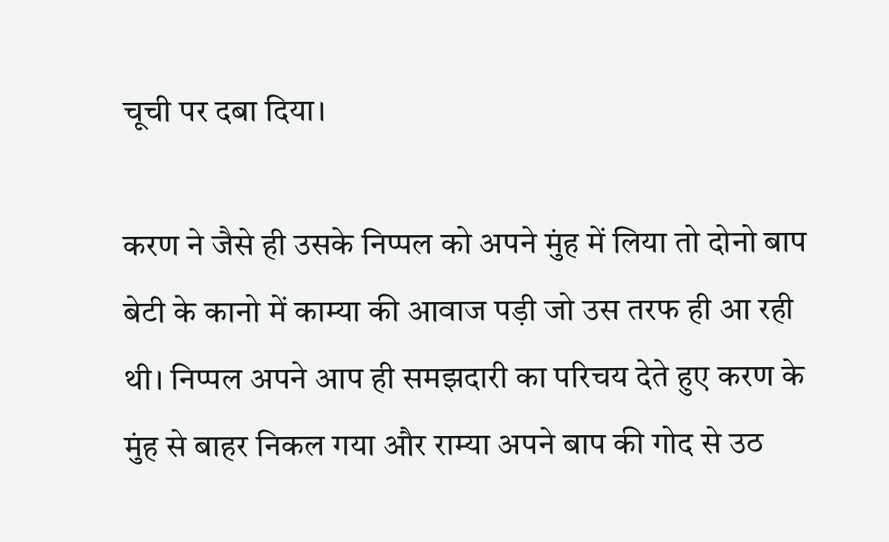चूची पर दबा दिया।

करण ने जैसे ही उसके निप्पल को अपने मुंह में लिया तो दोनो बाप बेटी के कानो में काम्या की आवाज पड़ी जो उस तरफ ही आ रही थी। निप्पल अपने आप ही समझदारी का परिचय देते हुए करण के मुंह से बाहर निकल गया और राम्या अपने बाप की गोद से उठ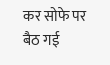कर सोफे पर बैठ गई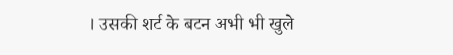। उसकी शर्ट के बटन अभी भी खुले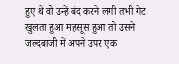हुए थे वो उन्हें बंद करने लगी तभी गेट खुलता हुआ महसूस हुआ तो उसने जल्दबाजी में अपने उपर एक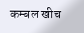कम्बल खीच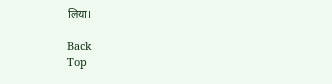लिया।

Back
Top